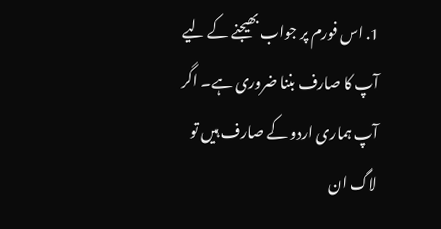1. اس فورم پر جواب بھیجنے کے لیے آپ کا صارف بننا ضروری ہے۔ اگر آپ ہماری اردو کے صارف ہیں تو لاگ ان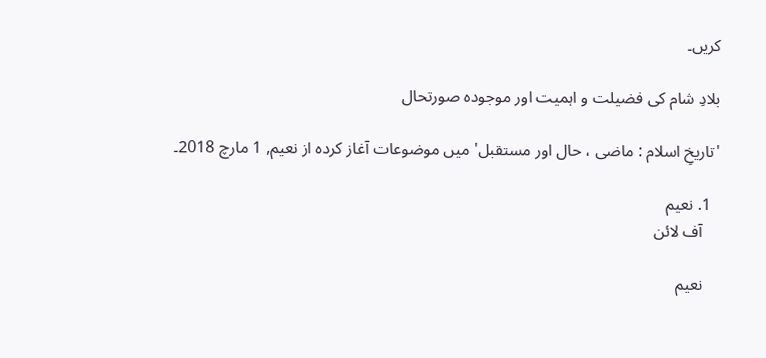کریں۔

بلادِ شام کی فضیلت و اہمیت اور موجودہ صورتحال

'تاریخِ اسلام : ماضی ، حال اور مستقبل' میں موضوعات آغاز کردہ از نعیم, 1 مارچ 2018۔

  1. نعیم
    آف لائن

    نعیم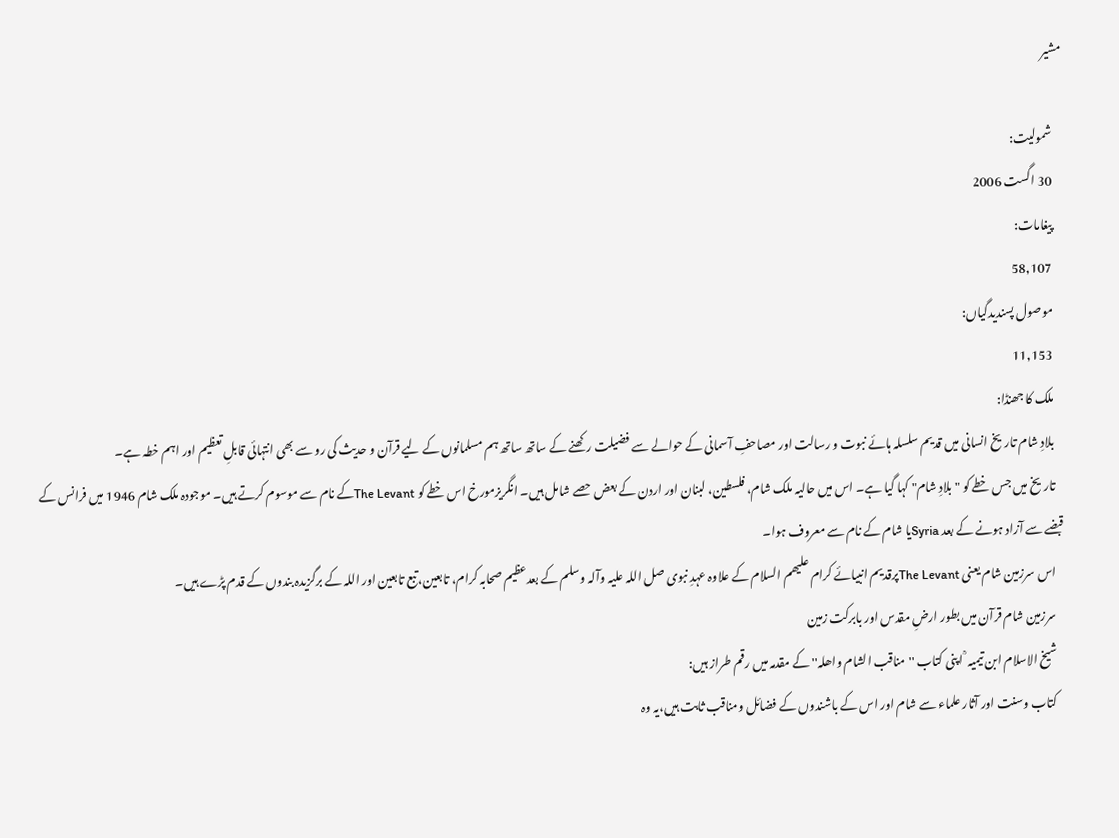مشیر

    شمولیت:
    30 اگست 2006
    پیغامات:
    58,107
    موصول پسندیدگیاں:
    11,153
    ملک کا جھنڈا:
    بلادِ شام تاریخ انسانی میں قدیم سلسلہ ہائے نبوت و رسالت اور مصاحفِ آسمانی کے حوالے سے فضیلت رکھنے کے ساتھ ساتھ ہم مسلمانوں کے لیے قرآن و حدیث کی رو سے بھی انتہائی قابلِ تعظیم اور اہم خطہ ہے۔
    تاریخ میں جس خطے کو "بلادِ شام" کہا گیا ہے۔ اس میں حالیہ ملک شام، فلسطین، لبنان اور اردن کے بعض حصے شامل ہیں۔ انگریزمورخ اس خطے کو The Levantکے نام سے موسوم کرتے ہیں۔ موجودہ ملک شام 1946 میں فرانس کے قبضے سے آزاد ہونے کے بعد Syriaیا شام کے نام سے معروف ہوا۔
    اس سرزمین شام یعنی The Levantپرقدیم انبیائے کرام علیھم السلام کے علاوہ عہدِ نبوی صل اللہ علیہ وآلہ وسلم کے بعدعظیم صحابہ کرام، تابعین، تبع تابعین اور اللہ کے برگزیدہ بندوں کے قدم پڑے ہیں۔
    سرزمین شام قرآن میں بطور ارضِ مقدس اور بابرکت زمین
    شیخ الاسلام ابن تیمیہ ؒ اپنی کتاب ''مناقب الشام واھلہ'' کے مقدمہ میں رقم طراز ہیں:
    کتاب وسنت اور آثار علماء سے شام اور اس کے باشندوں کے فضائل ومناقب ثابت ہیں،یہ وہ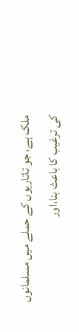ملک ہے، جو تاتاریوں کے حملے میں مسلمانوں کی ترغیب کا باعث بنا،اور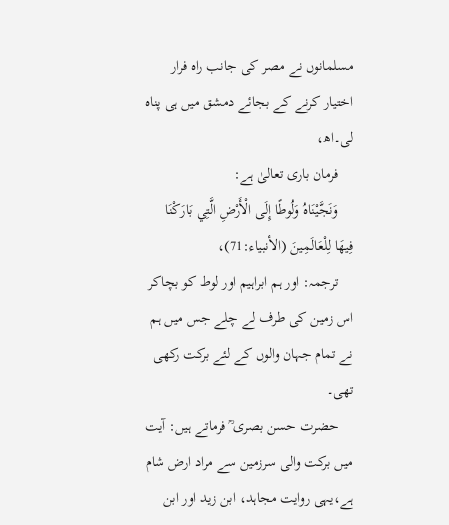مسلمانوں نے مصر کی جانب راہ فرار اختیار کرنے کے بجائے دمشق میں ہی پناہ لی۔اھ،
    فرمان باری تعالیٰ ہے:
    وَنَجَّيْنَاهُ وَلُوطًا إِلَى الْأَرْضِ الَّتِي بَارَكْنَا فِيهَا لِلْعَالَمِينَ (الأنبياء:71)،
    ترجمہ: اور ہم ابراہیم اور لوط کو بچاکر اس زمین کی طرف لے چلے جس میں ہم نے تمام جہان والوں کے لئے برکت رکھی تھی۔
    حضرت حسن بصری ؒ فرماتے ہیں: آیت میں برکت والی سرزمین سے مراد ارض شام ہے،یہی روایت مجاہد، ابن زید اور ابن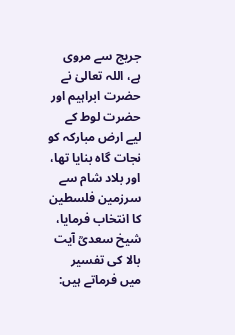جریج سے مروی ہے، اللہ تعالیٰ نے حضرت ابراہیم اور حضرت لوط کے لیے ارض مبارکہ کو نجات گاہ بنایا تھا، اور بلاد شام سے سرزمین فلسطین کا انتخاب فرمایا، شیخ سعدیؒ آیت بالا کی تفسیر میں فرماتے ہیں: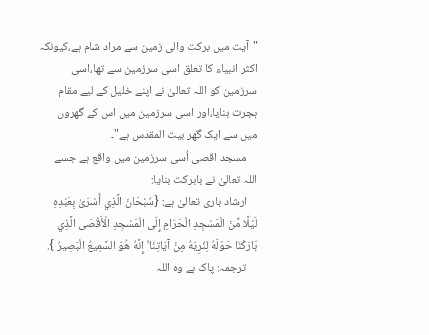"آیت میں برکت والی زمین سے مراد شام ہے،کیونکہ اکثر انبیاء کا تعلق اسی سرزمین سے تھا،اسی سرزمین کو اللہ تعالیٰ نے اپنے خلیل کے لیے مقام ہجرت بنایا،اور اسی سرزمین میں اس کے گھروں میں سے ایک گھر بیت المقدس ہے"۔
    مسجد اقصی اُسی سرزمین میں واقع ہے جسے اللہ تعالیٰ نے بابرکت بنایا:
    ارشاد باری تعالیٰ ہے: {سُبْحَانَ الَّذِي أَسْرَىٰ بِعَبْدِهِ لَيْلًا مِّنَ الْمَسْجِدِ الْحَرَامِ إِلَى الْمَسْجِدِ الْأَقْصَى الَّذِي بَارَكْنَا حَوْلَهُ لِنُرِيَهُ مِنْ آيَاتِنَا ۚ إِنَّهُ هُوَ السَّمِيعُ الْبَصِيرُ }.
    ترجمہ: پاک ہے وه اللہ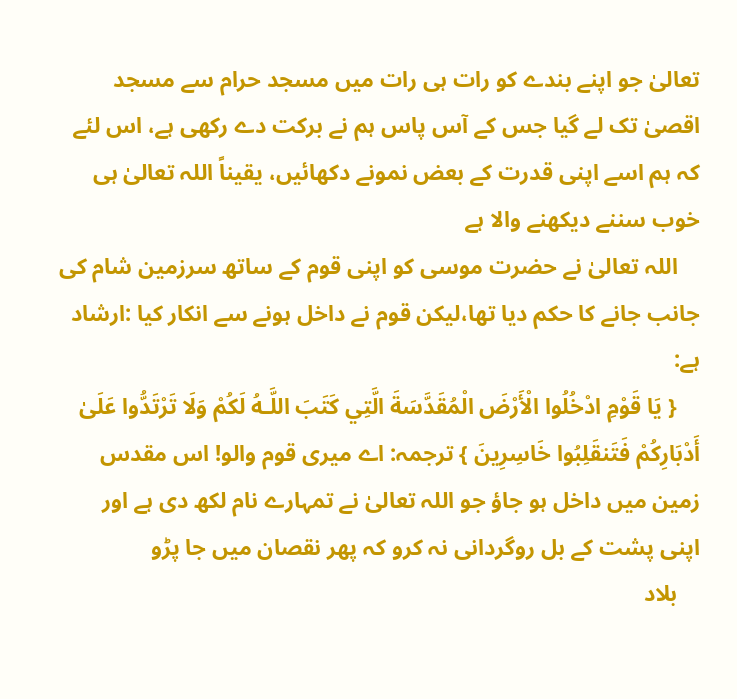تعالیٰ جو اپنے بندے کو رات ہی رات میں مسجد حرام سے مسجد اقصیٰ تک لے گیا جس کے آس پاس ہم نے برکت دے رکھی ہے، اس لئے کہ ہم اسے اپنی قدرت کے بعض نمونے دکھائیں، یقیناً اللہ تعالیٰ ہی خوب سننے دیکھنے والا ہے
    اللہ تعالیٰ نے حضرت موسی کو اپنی قوم کے ساتھ سرزمین شام کی جانب جانے کا حکم دیا تھا،لیکن قوم نے داخل ہونے سے انکار کیا :ارشاد ہے:
    { يَا قَوْمِ ادْخُلُوا الْأَرْضَ الْمُقَدَّسَةَ الَّتِي كَتَبَ اللَّـهُ لَكُمْ وَلَا تَرْتَدُّوا عَلَىٰ أَدْبَارِكُمْ فَتَنقَلِبُوا خَاسِرِينَ } ترجمہ: اے میری قوم والو! اس مقدس زمین میں داخل ہو جاؤ جو اللہ تعالیٰ نے تمہارے نام لکھ دی ہے اور اپنی پشت کے بل روگردانی نہ کرو کہ پھر نقصان میں جا پڑو
    بلاد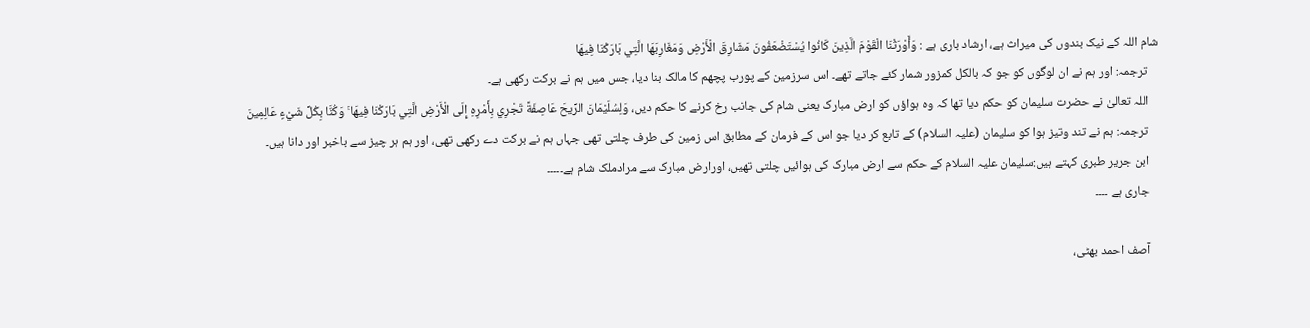شام اللہ کے نیک بندوں کی میراث ہے، ارشاد باری ہے : وَأَوْرَثْنَا الْقَوْمَ الَّذِينَ كَانُوا يُسْتَضْعَفُونَ مَشَارِقَ الْأَرْضِ وَمَغَارِبَهَا الَّتِي بَارَكْنَا فِيهَا
    ترجمہ: اور ہم نے ان لوگوں کو جو کہ بالکل کمزور شمار کئے جاتے تھے۔ اس سرزمین کے پورب پچھم کا مالک بنا دیا، جس میں ہم نے برکت رکھی ہے۔
    اللہ تعالیٰ نے حضرت سلیمان کو حکم دیا تھا کہ وہ ہواؤں کو ارض مبارک یعنی شام کی جانب رخ کرنے کا حکم دیں، وَلِسُلَيْمَانَ الرِّيحَ عَاصِفَةً تَجْرِي بِأَمْرِهِ إِلَى الْأَرْضِ الَّتِي بَارَكْنَا فِيهَا ۚ وَكُنَّا بِكُلِّ شَيْءٍ عَالِمِينَ
    ترجمہ: ہم نے تند وتیز ہوا کو سلیمان (علیہ السلام) کے تابع کر دیا جو اس کے فرمان کے مطابق اس زمین کی طرف چلتی تھی جہاں ہم نے برکت دے رکھی تھی، اور ہم ہر چیز سے باخبر اور دانا ہیں۔
    ابن جریر طبری کہتے ہیں:سلیمان علیہ السلام کے حکم سے ارض مبارک کی ہوائیں چلتی تھیں، اورارض مبارک سے مرادملک شام ہے۔۔۔۔۔
    جاری ہے ۔۔۔۔

    آصف احمد بھٹی،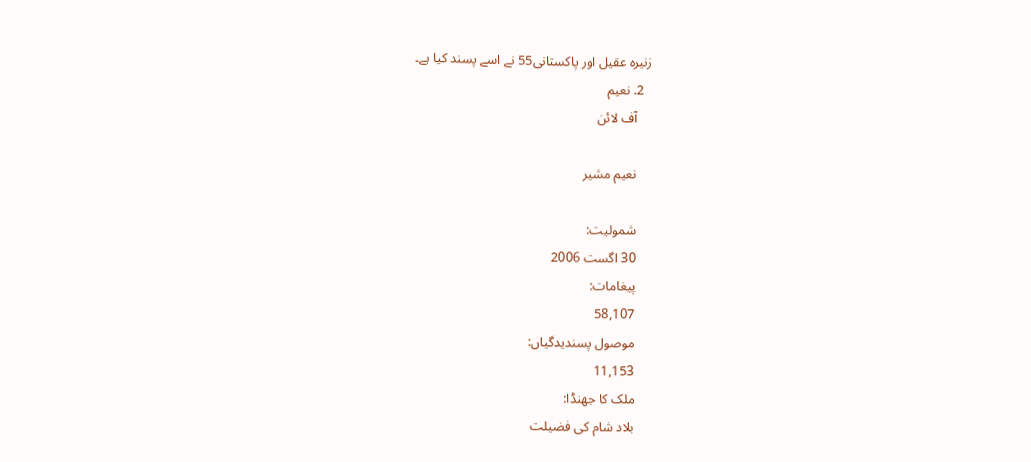زنیرہ عقیل اور پاکستانی55 نے اسے پسند کیا ہے۔
  2. نعیم
    آف لائن

    نعیم مشیر

    شمولیت:
    30 اگست 2006
    پیغامات:
    58,107
    موصول پسندیدگیاں:
    11,153
    ملک کا جھنڈا:
    بلاد شام کی فضیلت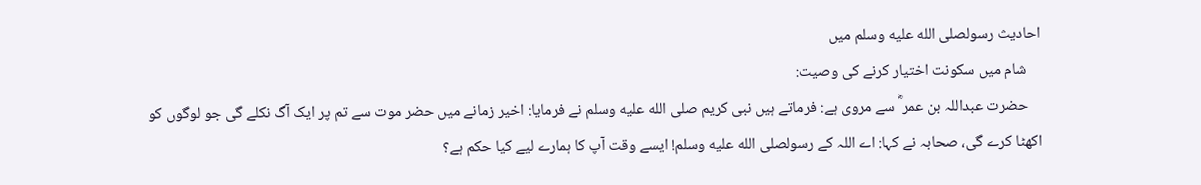احادیث رسولصلى الله عليه وسلم میں
    شام میں سکونت اختیار کرنے کی وصیت:
    حضرت عبداللہ بن عمر ؓ سے مروی ہے: فرماتے ہیں نبی کریم صلى الله عليه وسلم نے فرمایا: اخیر زمانے میں حضر موت سے تم پر ایک آگ نکلے گی جو لوگوں کو اکھٹا کرے گی، صحابہ نے کہا: اے اللہ کے رسولصلى الله عليه وسلم! ایسے وقت آپ کا ہمارے لیے کیا حکم ہے؟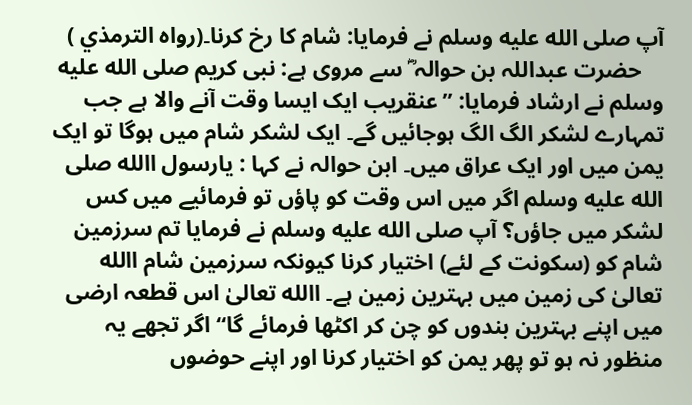آپ صلى الله عليه وسلم نے فرمایا: شام کا رخ کرنا۔(رواه الترمذي )
    حضرت عبداللہ بن حوالہ ؓ سے مروی ہے: نبی کریم صلى الله عليه وسلم نے ارشاد فرمایا: ’’عنقریب ایک ایسا وقت آنے والا ہے جب تمہارے لشکر الگ الگ ہوجائیں گے۔ ایک لشکر شام میں ہوگا تو ایک یمن میں اور ایک عراق میں۔ ابن حوالہ نے کہا : یارسول االله صلى الله عليه وسلم اگر میں اس وقت کو پاؤں تو فرمائیے میں کس لشکر میں جاؤں؟ آپ صلى الله عليه وسلم نے فرمایا تم سرزمین شام کو (سکونت کے لئے) اختیار کرنا کیونکہ سرزمین شام االله تعالیٰ کی زمین میں بہترین زمین ہے۔ االله تعالیٰ اس قطعہ ارضی میں اپنے بہترین بندوں کو چن کر اکٹھا فرمائے گا‘‘ اگر تجھے یہ منظور نہ ہو تو پھر یمن کو اختیار کرنا اور اپنے حوضوں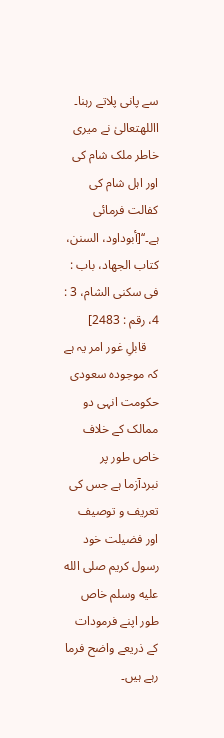سے پانی پلاتے رہنا۔ االلهتعالیٰ نے میری خاطر ملک شام کی اور اہل شام کی کفالت فرمائی ہے۔‘‘[أبوداود، السنن، کتاب الجهاد، باب : فی سکنی الشام، 3 : 4، رقم : 2483]
    قابلِ غور امر یہ ہے کہ موجودہ سعودی حکومت انہی دو ممالک کے خلاف خاص طور پر نبردآزما ہے جس کی تعریف و توصیف اور فضیلت خود رسول کریم صلى الله عليه وسلم خاص طور اپنے فرمودات کے ذریعے واضح فرما رہے ہیں۔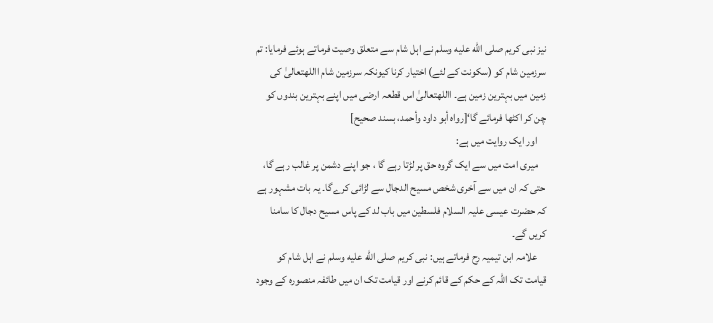نیز نبی کریم صلى الله عليه وسلم نے اہل شام سے متعلق وصیت فرماتے ہوئے فرمایا: تم سرزمین شام کو (سکونت کے لئے) اختیار کرنا کیونکہ سرزمین شام االلهتعالیٰ کی زمین میں بہترین زمین ہے۔ االلهتعالیٰ اس قطعہ ارضی میں اپنے بہترین بندوں کو چن کر اکٹھا فرمائے گا‘[رواه أبو داود وأحمد، بسند صحيح]
    اور ایک روایت میں ہے:
    میری امت میں سے ایک گروہ حق پر لڑتا رہے گا ، جو اپنے دشمن پر غالب رہے گا، حتی کہ ان میں سے آخری شخص مسیح الدجال سے لڑائی کرےگا۔ یہ بات مشہور ہے کہ حضرت عیسی علیہ السلام فلسطین میں باب لد کے پاس مسیح دجال کا سامنا کریں گے۔
    علامہ ابن تیمیہ رح فرماتے ہیں: نبی کریم صلى الله عليه وسلم نے اہل شام کو قیامت تک اللہ کے حکم کے قائم کرنے اور قیامت تک ان میں طائفہ منصورہ کے وجود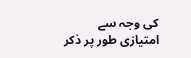کی وجہ سے امتیازی طور پر ذکر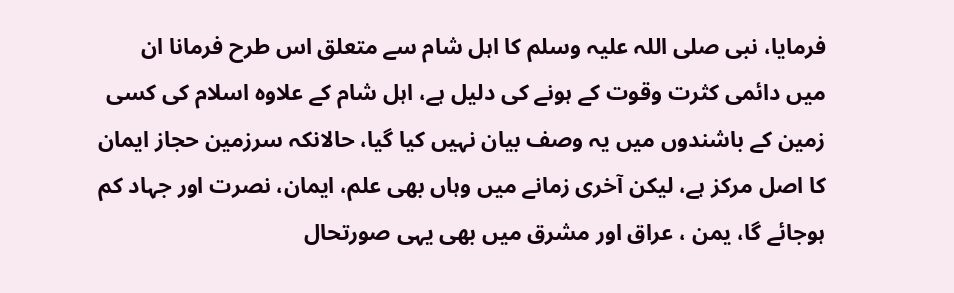فرمایا، نبی صلی اللہ علیہ وسلم کا اہل شام سے متعلق اس طرح فرمانا ان میں دائمی کثرت وقوت کے ہونے کی دلیل ہے، اہل شام کے علاوہ اسلام کی کسی زمین کے باشندوں میں یہ وصف بیان نہیں کیا گیا، حالانکہ سرزمین حجاز ایمان کا اصل مرکز ہے، لیکن آخری زمانے میں وہاں بھی علم، ایمان، نصرت اور جہاد کم ہوجائے گا، یمن ، عراق اور مشرق میں بھی یہی صورتحال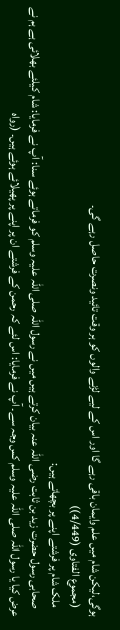ہوگی،لیکن شام میں علم وایمان باقی رہے گا اور اس کے لیے لڑنے والوں کو ہر وقت تائید ونصرت حاصل رہے گی۔
    (مجموع الفتاوی (4/449))
    ملک شام پر فرشتے اپنے پر بچھاتے ہیں:
    صحابی رسول حضرت زید بن ثابت رضی اللہ عنہ بیان کرتے ہیں میں نے رسول اللہ صلی اللہ علیہ وسلم کو فرماتے ہوئے سنا: آپ نے فرمایا: شام کیلئے بھلائی ہے ہم نے عرض کیا یا رسول اللہ صلی اللہ علیہ وسلم کس وجہ سے۔ آپ نے فرمایا: اس لئے کہ رحمن کے فرشتے ان پر اپنے پر پھیلائے ہوئے ہیں۔ (رواہ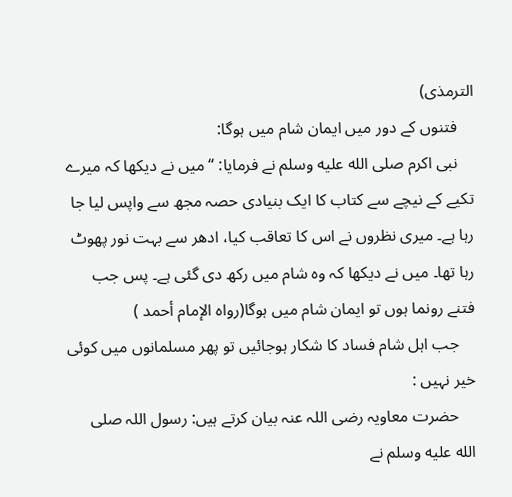الترمذی)
    فتنوں کے دور میں ایمان شام میں ہوگا:
    نبی اکرم صلى الله عليه وسلم نے فرمایا: “میں نے دیکھا کہ میرے تکیے کے نیچے سے کتاب کا ایک بنیادی حصہ مجھ سے واپس لیا جا رہا ہے۔ میری نظروں نے اس کا تعاقب کیا، ادھر سے بہت نور پھوٹ رہا تھا۔ میں نے دیکھا کہ وہ شام میں رکھ دی گئی ہے۔ پس جب فتنے رونما ہوں تو ایمان شام میں ہوگا(رواه الإمام أحمد )
    جب اہل شام فساد کا شکار ہوجائیں تو پھر مسلمانوں میں کوئی خیر نہیں :
    حضرت معاویہ رضی اللہ عنہ بیان کرتے ہیں: رسول اللہ صلى الله عليه وسلم نے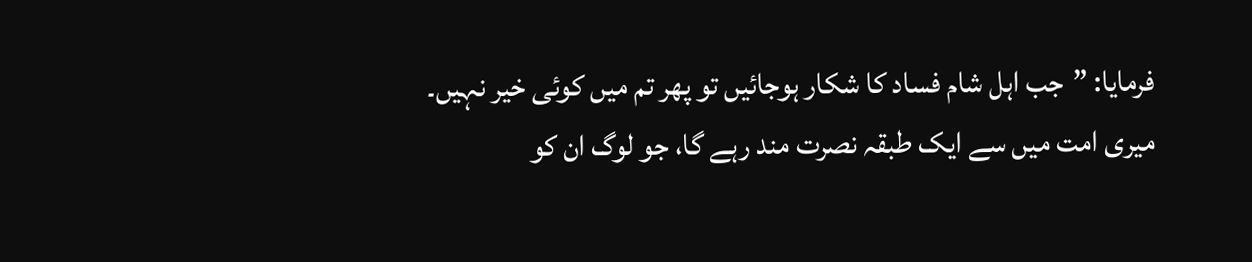فرمایا: ”جب اہل شام فساد کا شکار ہوجائیں تو پھر تم میں کوئی خیر نہیں۔ میری امت میں سے ایک طبقہ نصرت مند رہے گا، جو لوگ ان کو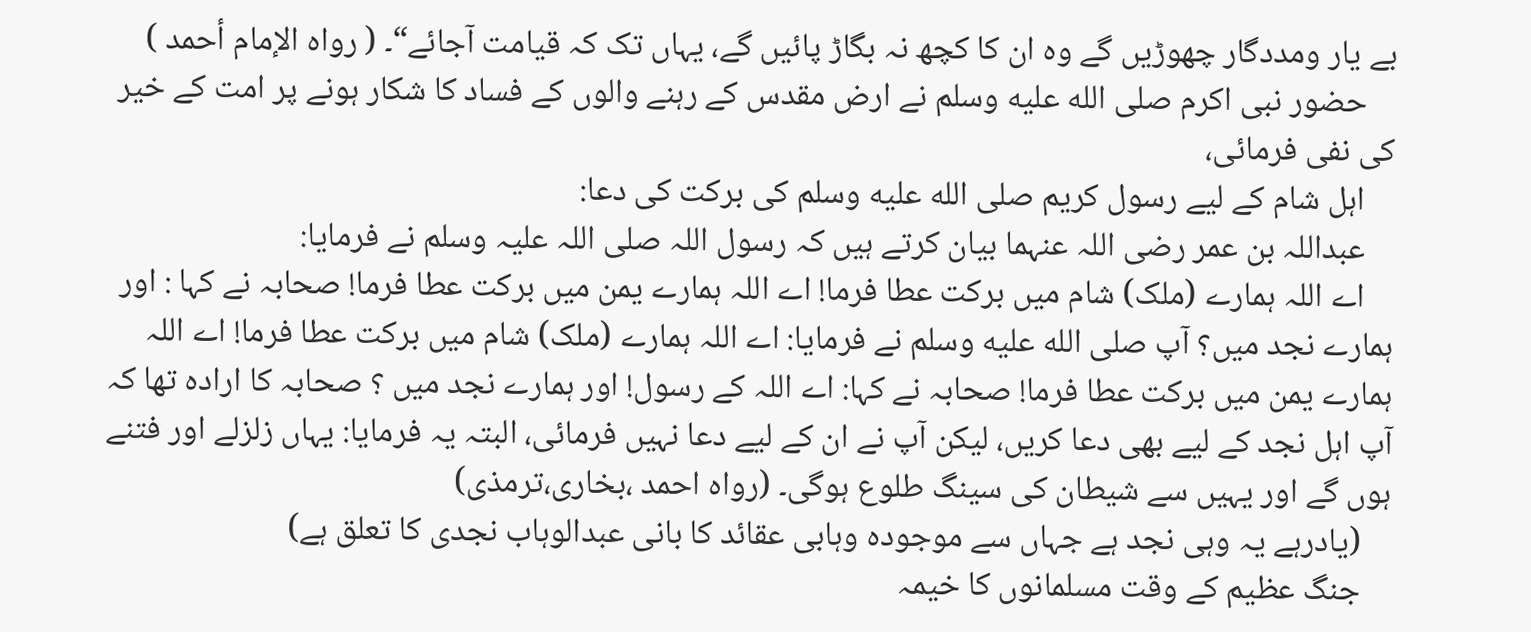بے یار ومددگار چھوڑیں گے وہ ان کا کچھ نہ بگاڑ پائیں گے، یہاں تک کہ قیامت آجائے“۔ ( رواه الإمام أحمد )
    حضور نبی اکرم صلى الله عليه وسلم نے ارض مقدس کے رہنے والوں کے فساد کا شکار ہونے پر امت کے خیر کی نفی فرمائی،
    اہل شام کے لیے رسول کریم صلى الله عليه وسلم کی برکت کی دعا:
    عبداللہ بن عمر رضی اللہ عنہما بیان کرتے ہیں کہ رسول اللہ صلی اللہ علیہ وسلم نے فرمایا:
    اے اللہ ہمارے (ملک) شام میں برکت عطا فرما! اے اللہ ہمارے یمن میں برکت عطا فرما! صحابہ نے کہا : اور ہمارے نجد میں؟ آپ صلى الله عليه وسلم نے فرمایا: اے اللہ ہمارے (ملک) شام میں برکت عطا فرما! اے اللہ ہمارے یمن میں برکت عطا فرما! صحابہ نے کہا: اے اللہ کے رسول! اور ہمارے نجد میں ؟ صحابہ کا ارادہ تھا کہ آپ اہل نجد کے لیے بھی دعا کریں، لیکن آپ نے ان کے لیے دعا نہیں فرمائی، البتہ یہ فرمایا: یہاں زلزلے اور فتنے ہوں گے اور یہیں سے شیطان کی سینگ طلوع ہوگی۔ (رواہ احمد ،بخاری،ترمذی)
    (یادرہے یہ وہی نجد ہے جہاں سے موجودہ وہابی عقائد کا بانی عبدالوہاب نجدی کا تعلق ہے)
    جنگ عظیم کے وقت مسلمانوں کا خیمہ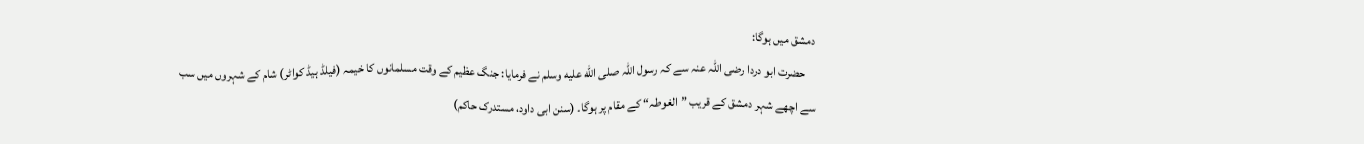دمشق میں ہوگا:
    حضرت ابو دردا رضی اللہ عنہ سے کہ رسول اللہ صلى الله عليه وسلم نے فرمایا: جنگ عظیم کے وقت مسلمانوں کا خیمہ (فیلڈ ہیڈ کواٹر) شام کے شہروں میں سب سے اچھے شہر دمشق کے قریب ”الغوطہ“ کے مقام پر ہوگا۔ (سنن ابی داود، مستدرک حاکم)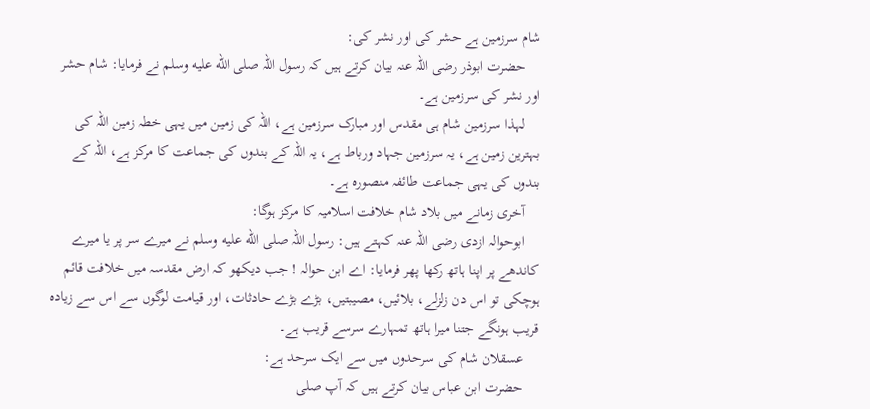شام سرزمین ہے حشر کی اور نشر کی:
    حضرت ابوذر رضی اللہ عنہ بیان کرتے ہیں کہ رسول اللہ صلى الله عليه وسلم نے فرمایا: شام حشر اور نشر کی سرزمین ہے۔
    لہذا سرزمین شام ہی مقدس اور مبارک سرزمین ہے، اللہ کی زمین میں یہی خطہ زمین اللہ کی بہترین زمین ہے، یہ سرزمین جہاد ورباط ہے، یہ اللہ کے بندوں کی جماعت کا مرکز ہے، اللہ کے بندوں کی یہی جماعت طائفہ منصورہ ہے۔
    آخری زمانے میں بلاد شام خلافت اسلامیہ کا مرکز ہوگا:
    ابوحوالہ ازدی رضی اللہ عنہ کہتے ہیں: رسول اللہ صلى الله عليه وسلم نے میرے سر پر یا میرے کاندھے پر اپنا ہاتھ رکھا پھر فرمایا: اے ابن حوالہ ! جب دیکھو کہ ارض مقدسہ میں خلافت قائم ہوچکی تو اس دن زلزلے، بلائیں، مصیبتیں، بڑے بڑے حادثات، اور قیامت لوگوں سے اس سے زیادہ قریب ہونگے جتنا میرا ہاتھ تمہارے سرسے قریب ہے۔
    عسقلان شام کی سرحدوں میں سے ایک سرحد ہے:
    حضرت ابن عباس بیان کرتے ہیں کہ آپ صلى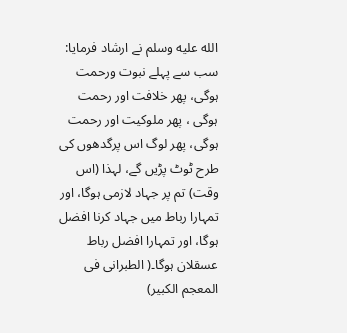الله عليه وسلم نے ارشاد فرمایا: سب سے پہلے نبوت ورحمت ہوگی، پھر خلافت اور رحمت ہوگی ، پھر ملوکیت اور رحمت ہوگی، پھر لوگ اس پرگدھوں کی طرح ٹوٹ پڑیں گے، لہذا (اس وقت) تم پر جہاد لازمی ہوگا، اور تمہارا رباط میں جہاد کرنا افضل ہوگا، اور تمہارا افضل رباط عسقلان ہوگا۔( الطبرانی فی المعجم الکبیر)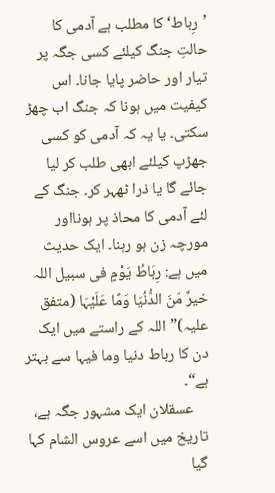’رِباط‘ کا مطلب ہے آدمی کا حالتِ جنگ کیلئے کسی جگہ پر تیار اور حاضر پایا جانا۔ اس کیفیت میں ہونا کہ جنگ اب چھڑ سکتی۔ یا یہ کہ آدمی کو کسی جھڑپ کیلئے ابھی طلب کر لیا جائے گا یا ذرا ٹھہر کر۔ جنگ کے لئے آدمی کا محاذ پر ہونااور مورچہ زن ہو رہنا۔ ایک حدیث میں ہے: رِبَاطُ یَوْمٍ فی سبیل اللہ خیرٌ مّنَ الدُّنُیَا وَمًا عَلَیْہَا (متفق علیہ)”اللہ کے راستے میں ایک دن کا رباط دنیا وما فیہا سے بہتر ہے“۔
    عسقلان ایک مشہور جگہ ہے، تاریخ میں اسے عروس الشام کہا گیا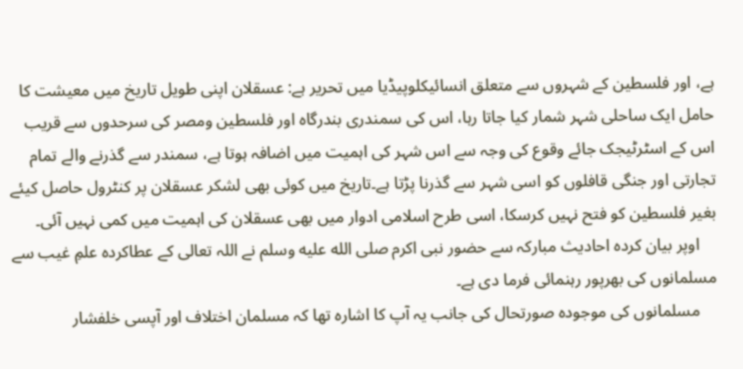ہے، اور فلسطین کے شہروں سے متعلق انسائیکلوپیڈیا میں تحریر ہے: عسقلان اپنی طویل تاریخ میں معیشت کا حامل ایک ساحلی شہر شمار کیا جاتا رہا، اس کی سمندری بندرگاہ اور فلسطین ومصر کی سرحدوں سے قریب اس کے اسٹرٹیجک جائے وقوع کی وجہ سے اس شہر کی اہمیت میں اضافہ ہوتا ہے، سمندر سے گذرنے والے تمام تجارتی اور جنگی قافلوں کو اسی شہر سے گذرنا پڑتا ہے۔تاریخ میں کوئی بھی لشکر عسقلان پر کنٹرول حاصل کیئے بغیر فلسطین کو فتح نہیں کرسکا، اسی طرح اسلامی ادوار میں بھی عسقلان کی اہمیت میں کمی نہیں آئی۔
    اوپر بیان کردہ احادیث مبارکہ سے حضور نبی اکرم صلى الله عليه وسلم نے اللہ تعالی کے عطاکردہ علمِ غیب سے مسلمانوں کی بھرپور رہنمائی فرما دی ہے۔
    مسلمانوں کی موجودہ صورتحال کی جانب یہ آپ کا اشارہ تھا کہ مسلمان اختلاف اور آپسی خلفشار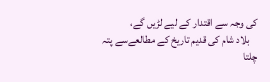کی وجہ سے اقتدار کے لیے لڑیں گے،
    بلاد شام کی قدیم تاریخ کے مطالعےسے پتہ چلتا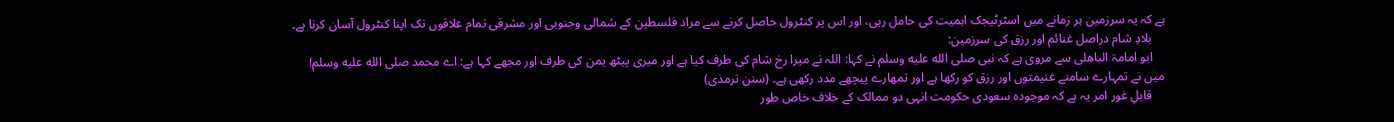ہے کہ یہ سرزمین ہر زمانے میں اسٹرٹیجک اہمیت کی حامل رہی، اور اس پر کنٹرول حاصل کرنے سے مراد فلسطین کے شمالی وجنوبی اور مشرقی تمام علاقوں تک اپنا کنٹرول آسان کرنا ہے۔
    بلادِ شام دراصل غنائم اور رزق کی سرزمین:
    ابو امامۃ الباھلی سے مروی ہے کہ نبی صلى الله عليه وسلم نے کہا: اللہ نے میرا رخ شام کی طرف کیا ہے اور میری پیٹھ یمن کی طرف اور مجھے کہا ہے: اے محمد صلى الله عليه وسلم! میں نے تمہارے سامنے غنیمتوں اور رزق کو رکھا ہے اور تمھارے پیچھے مدد رکھی ہے۔ (سنن ترمذی)
    قابلِ غور امر یہ ہے کہ موجودہ سعودی حکومت انہی دو ممالک کے خلاف خاص طور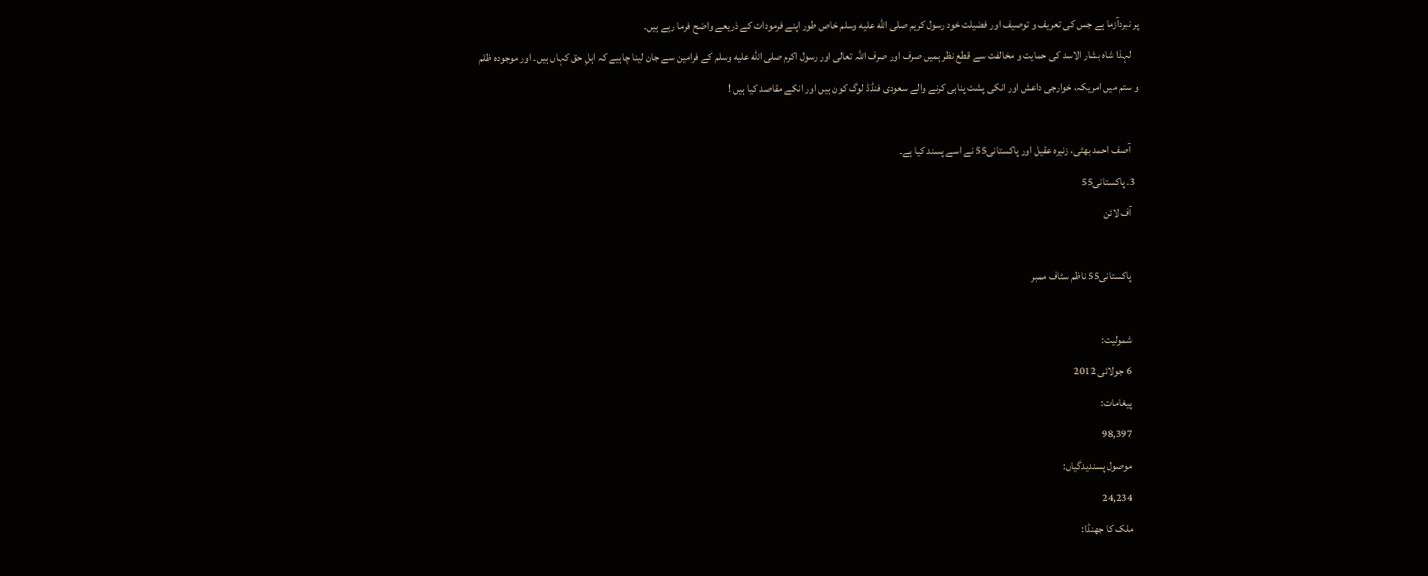پر نبردآزما ہے جس کی تعریف و توصیف اور فضیلت خود رسول کریم صلى الله عليه وسلم خاص طور اپنے فرمودات کے ذریعے واضح فرما رہے ہیں۔
    لہذا شاہ بشار الاسد کی حمایت و مخالفت سے قطع نظر ہمیں صرف اور صرف اللہ تعالی اور رسول اکرم صلى الله عليه وسلم کے فرامین سے جان لینا چاہیے کہ اہلِ حق کہاں ہیں۔ اور موجودہ ظلم و ستم میں امریکہ، خوارجی داعش اور انکی پشت پناہی کرنے والے سعودی فنڈڈ لوگ کون ہیں اور انکے مقاصد کیا ہیں !

    آصف احمد بھٹی، زنیرہ عقیل اور پاکستانی55 نے اسے پسند کیا ہے۔
  3. پاکستانی55
    آف لائن

    پاکستانی55 ناظم سٹاف ممبر

    شمولیت:
    6 جولائی 2012
    پیغامات:
    98,397
    موصول پسندیدگیاں:
    24,234
    ملک کا جھنڈا: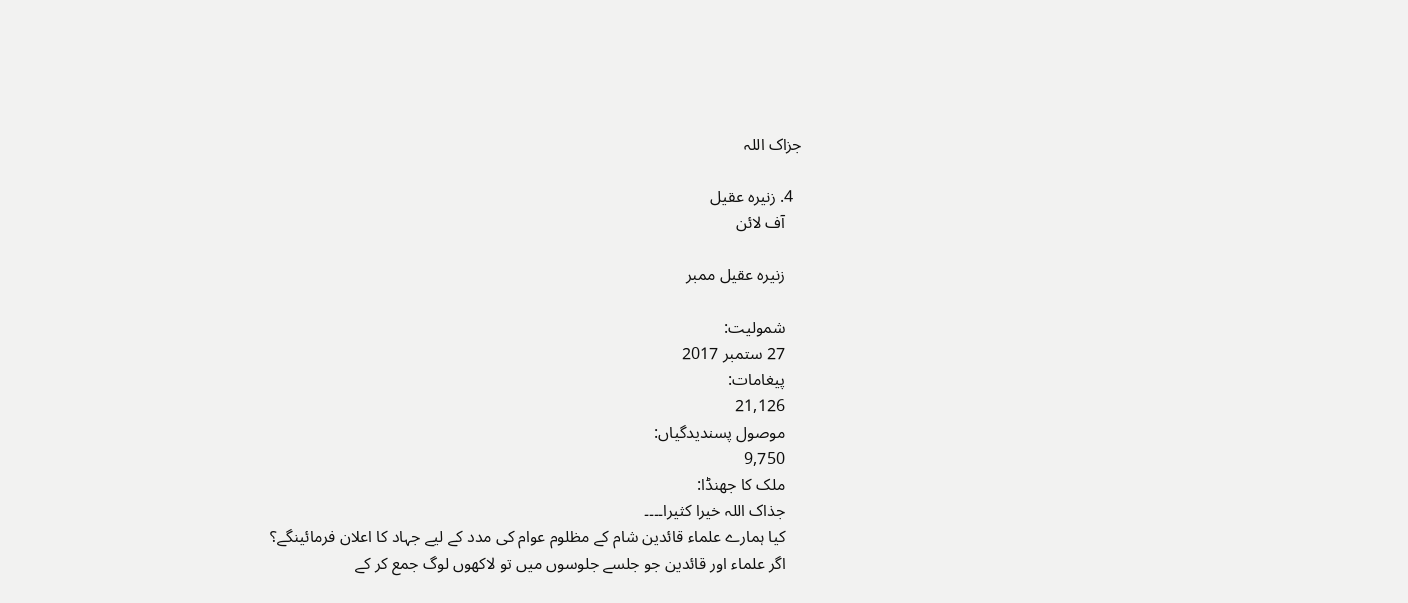جزاک اللہ

  4. زنیرہ عقیل
    آف لائن

    زنیرہ عقیل ممبر

    شمولیت:
    27 ستمبر 2017
    پیغامات:
    21,126
    موصول پسندیدگیاں:
    9,750
    ملک کا جھنڈا:
    جذاک اللہ خیرا کثیرا۔۔۔۔
    کیا ہمارے علماء قائدین شام کے مظلوم عوام کی مدد کے لیے جہاد کا اعلان فرمائینگے؟
    اگر علماء اور قائدین جو جلسے جلوسوں میں تو لاکھوں لوگ جمع کر کے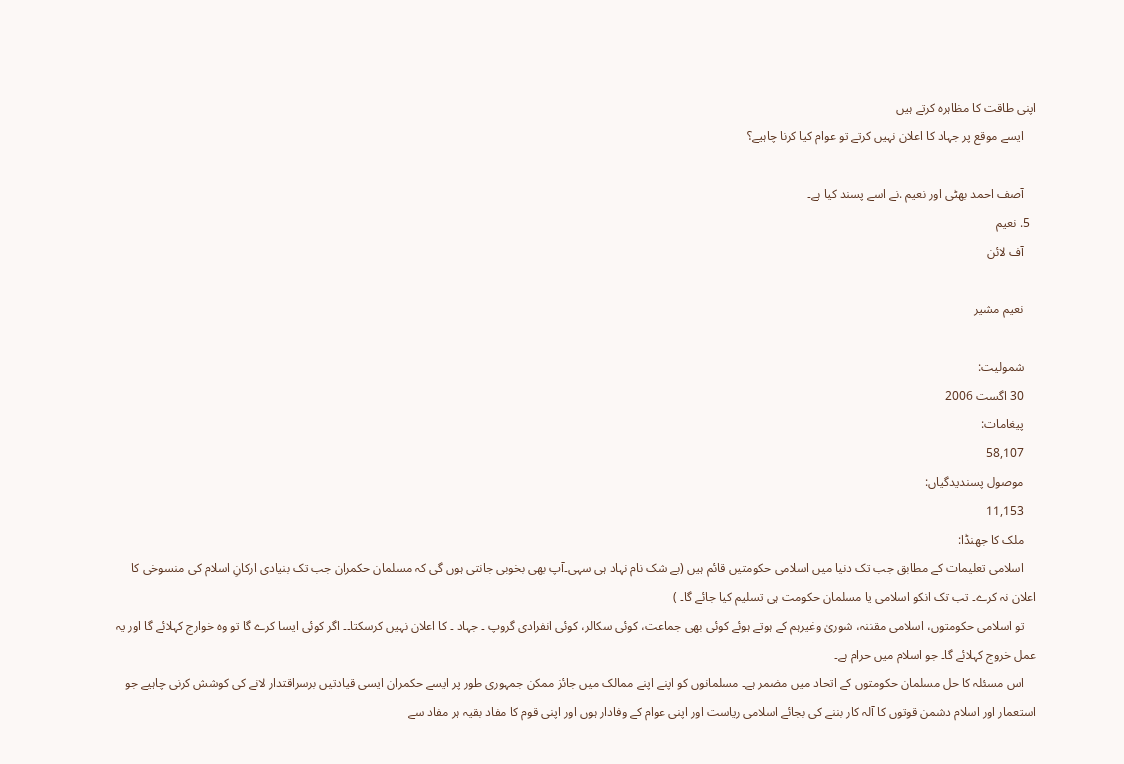اپنی طاقت کا مظاہرہ کرتے ہیں
    ایسے موقع پر جہاد کا اعلان نہیں کرتے تو عوام کیا کرنا چاہیے؟

    آصف احمد بھٹی اور نعیم .نے اسے پسند کیا ہے۔
  5. نعیم
    آف لائن

    نعیم مشیر

    شمولیت:
    30 اگست 2006
    پیغامات:
    58,107
    موصول پسندیدگیاں:
    11,153
    ملک کا جھنڈا:
    اسلامی تعلیمات کے مطابق جب تک دنیا میں اسلامی حکومتیں قائم ہیں (بے شک نام نہاد ہی سہی۔آپ بھی بخوبی جانتی ہوں گی کہ مسلمان حکمران جب تک بنیادی ارکانِ اسلام کی منسوخی کا اعلان نہ کرے۔ تب تک انکو اسلامی یا مسلمان حکومت ہی تسلیم کیا جائے گا۔ )
    تو اسلامی حکومتوں، اسلامی مقننہ، شوریٰ وغیرہم کے ہوتے ہوئے کوئی بھی جماعت، کوئی سکالر، کوئی انفرادی گروپ ۔ جہاد ۔ کا اعلان نہیں کرسکتا۔۔ اگر کوئی ایسا کرے گا تو وہ خوارج کہلائے گا اور یہ عمل خروج کہلائے گا۔ جو اسلام میں حرام ہے۔
    اس مسئلہ کا حل مسلمان حکومتوں کے اتحاد میں مضمر ہے۔ مسلمانوں کو اپنے اپنے ممالک میں جائز ممکن جمہوری طور پر ایسے حکمران ایسی قیادتیں برسراقتدار لانے کی کوشش کرنی چاہیے جو استعمار اور اسلام دشمن قوتوں کا آلہ کار بننے کی بجائے اسلامی ریاست اور اپنی عوام کے وفادار ہوں اور اپنی قوم کا مفاد بقیہ ہر مفاد سے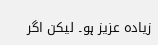زیادہ عزیز ہو۔ لیکن اگر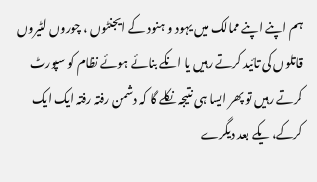ہم اپنے اپنے ممالک میں یہود و ہنود کے ایجنٹوں ، چوروں لٹیروں قاتلوں کی تائید کرتے رہیں یا انکے بنائے ہوئے نظام کو سپورٹ کرتے رہیں تو پھر ایسا ہی نتیجہ نکلے گا کہ دشمن رفتہ رفتہ ایک ایک کرکے، یکے بعد دیگرے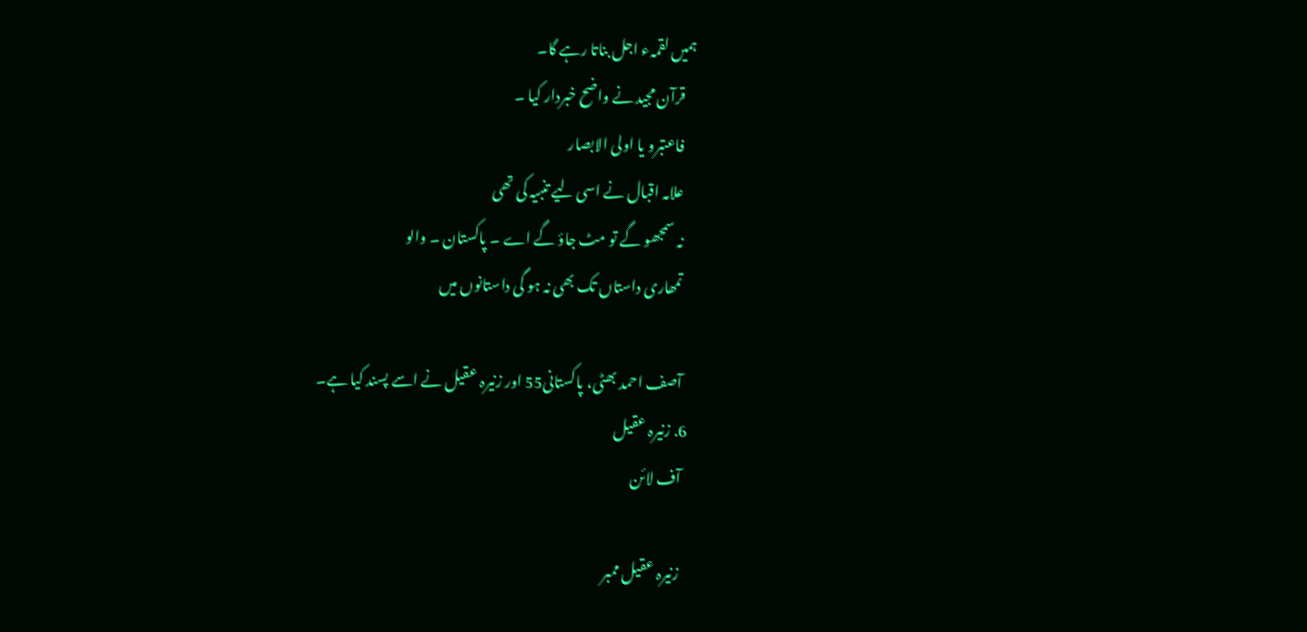ہمیں لقمہء اجل بناتا رہے گا۔
    قرآن مجید نے واضح خبردار کیا ۔
    فاعتبرو یا اولی الابصار
    علامہ اقبال نے اسی لیے تنبیہ کی تھی
    نہ سمجھو گے تو مٹ جاؤ گے اے ۔ پاکستان ۔ والو
    تمھاری داستاں تک بھی نہ ہو گی داستانوں میں

    آصف احمد بھٹی، پاکستانی55 اور زنیرہ عقیل نے اسے پسند کیا ہے۔
  6. زنیرہ عقیل
    آف لائن

    زنیرہ عقیل ممبر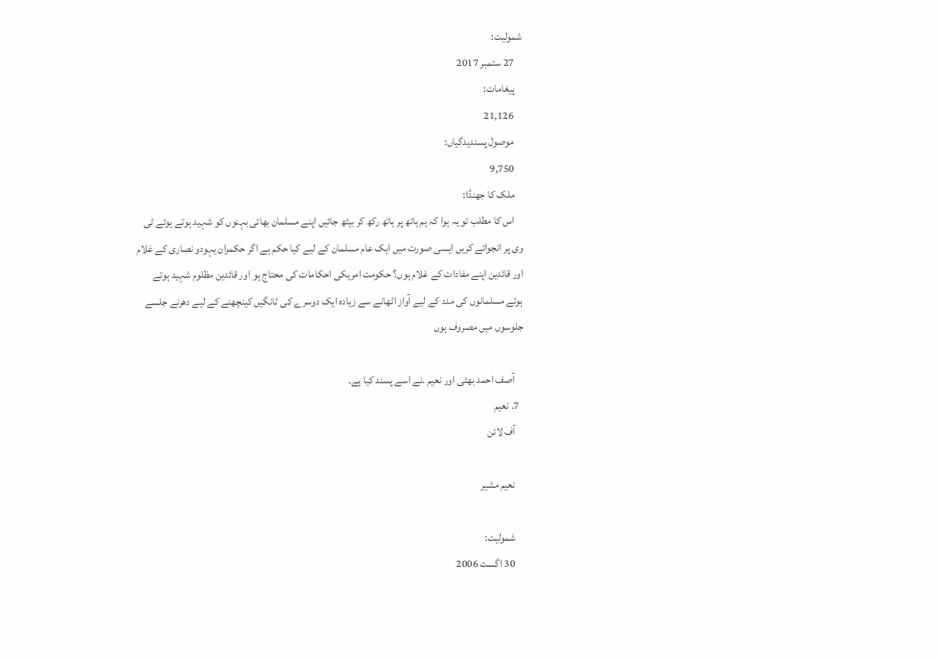شمولیت:
    27 ستمبر 2017
    پیغامات:
    21,126
    موصول پسندیدگیاں:
    9,750
    ملک کا جھنڈا:
    اس کا مطلب تو یہ ہوا کہ ہم ہاتھ پر ہاتھ رکھ کر بیٹھ جائیں اپنے مسلمان بھائی بہنوں کو شہید ہوتے ہوئے ٹی وی پر انجوائے کریں ایسی صورت میں ایک عام مسلمان کے لیے کیا حکم ہے اگر حکمران یہودو نصاری کے غلام اور قائدین اپنے مفادات کے غلام ہوں؟ حکومت امریکی احکامات کی محتاج ہو اور قائدین مظلوم شہید ہوتے ہوئے مسلمانوں کی مدد کے لیے آواز اٹھانے سے زیادہ ایک دوسرے کی ٹانگیں کینچھنے کے لیے دھرنے جلسے جلوسوں میں مصروف ہوں

    آصف احمد بھٹی اور نعیم .نے اسے پسند کیا ہے۔
  7. نعیم
    آف لائن

    نعیم مشیر

    شمولیت:
    30 اگست 2006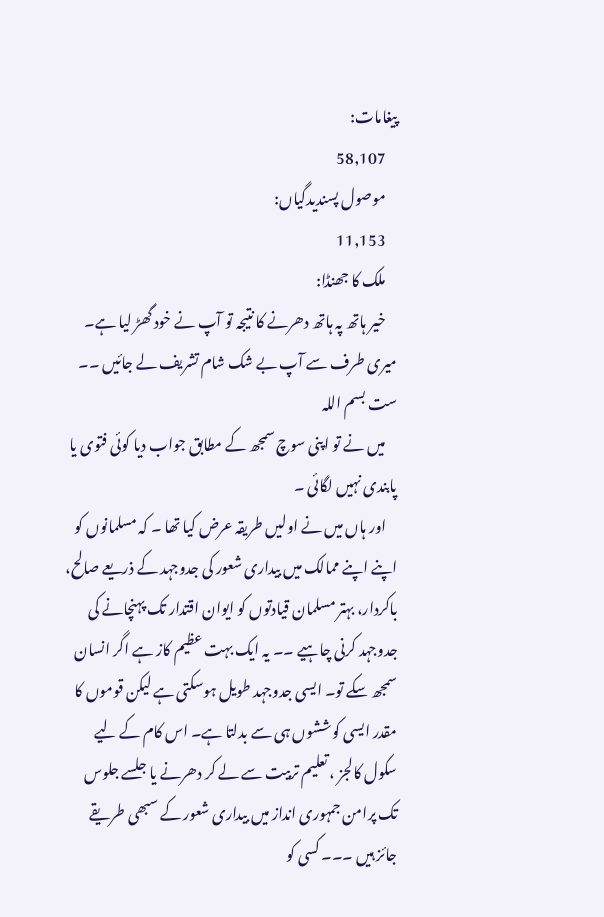پیغامات:
    58,107
    موصول پسندیدگیاں:
    11,153
    ملک کا جھنڈا:
    خیر ہاتھ پہ ہاتھ دھرنے کا نتیجہ تو آپ نے خود گھڑ لیا ہے۔ میری طرف سے آپ بے شک شام تشریف لے جائیں ۔۔ ست بسم اللہ
    میں نے تو اپنی سوچ سمجھ کے مطابق جواب دیا کوئی فتوی یا پابندی نہیں لگائی ۔
    اور ہاں میں نے اولیں طریقہ عرض کیا تھا ۔ کہ مسلمانوں کو اپنے اپنے ممالک میں بیداری شعور کی جدوجہد کے ذریعے صالح، باکردار، بہتر مسلمان قیادتوں کو ایوان اقتدار تک پہنچانے کی جدوجہد کرنی چاہیے ۔۔ یہ ایک بہت عظیم کاز ہے اگر انسان سمجھ سکے تو۔ ایسی جدوجہد طویل ہوسکتی ہے لیکن قوموں کا مقدر ایسی کوششوں ہی سے بدلتا ہے۔ اس کام کے لیے سکول کالجز ، تعلیم تربیت سے لے کر دھرنے یا جلسے جلوس تک پرامن جمہوری انداز میں بیداری شعور کے سبھی طریقے جائز ہیں ۔۔۔ کسی کو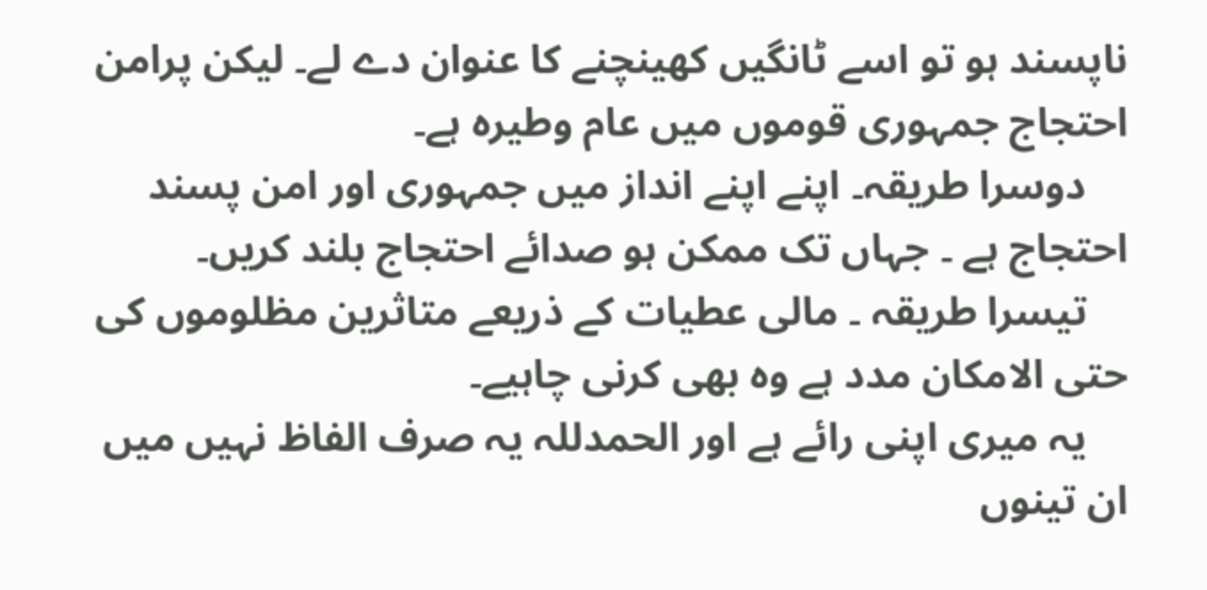ناپسند ہو تو اسے ٹانگیں کھینچنے کا عنوان دے لے۔ لیکن پرامن احتجاج جمہوری قوموں میں عام وطیرہ ہے۔
    دوسرا طریقہ۔ اپنے اپنے انداز میں جمہوری اور امن پسند احتجاج ہے ۔ جہاں تک ممکن ہو صدائے احتجاج بلند کریں۔
    تیسرا طریقہ ۔ مالی عطیات کے ذریعے متاثرین مظلوموں کی حتی الامکان مدد ہے وہ بھی کرنی چاہیے۔
    یہ میری اپنی رائے ہے اور الحمدللہ یہ صرف الفاظ نہیں میں ان تینوں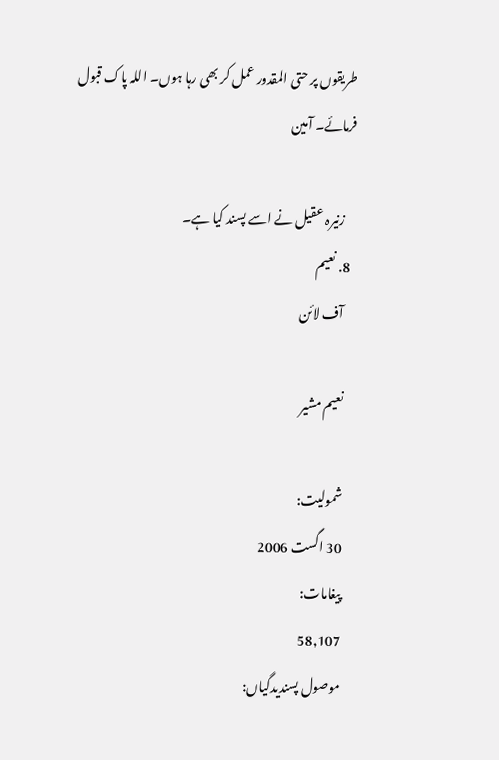طریقوں پر حتی المقدور عمل کر بھی رہا ہوں۔ اللہ پاک قبول فرمائے۔ آمین

    زنیرہ عقیل نے اسے پسند کیا ہے۔
  8. نعیم
    آف لائن

    نعیم مشیر

    شمولیت:
    30 اگست 2006
    پیغامات:
    58,107
    موصول پسندیدگیاں: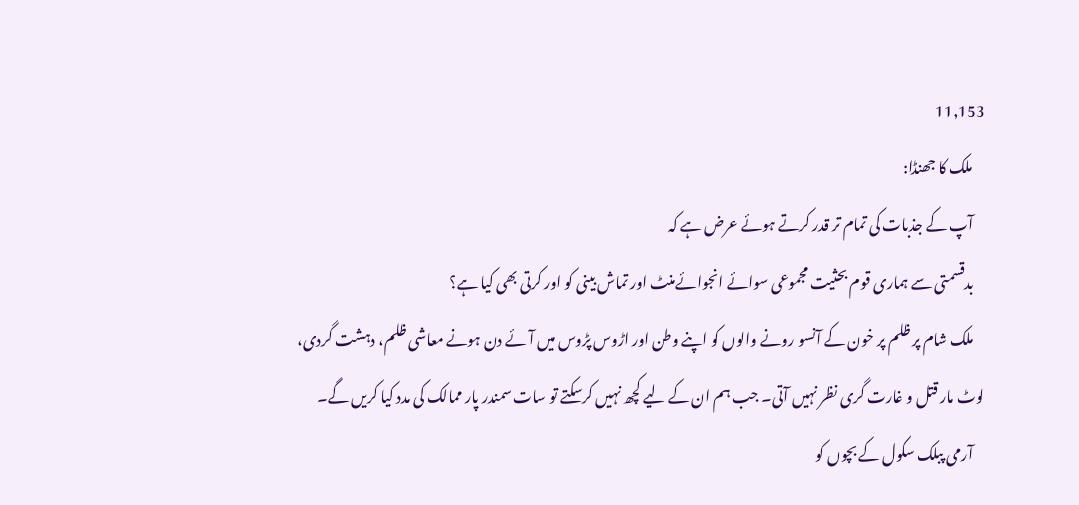11,153
    ملک کا جھنڈا:
    آپ کے جذبات کی تمام تر قدر کرتے ہوئے عرض ہے کہ
    بدقسمتی سے ہماری قوم بحثیت مجموعی سوائے انجوائےمنٹ اور تماش بینی کو اور کرتی بھی کیا ہے؟
    ملک شام پر ظلم پر خون کے آنسو رونے والوں کو اپنے وطن اور اڑوس پڑوس میں آئے دن ہونے معاشی ظلم، دہشت گردی، لوٹ مار قتل و غارت گری نظر نہیں آتی۔ جب ہم ان کے لیے کچھ نہیں کرسکتے تو سات سمندر پار ممالک کی مدد کیا کریں گے۔
    آرمی پبلک سکول کے بچوں کو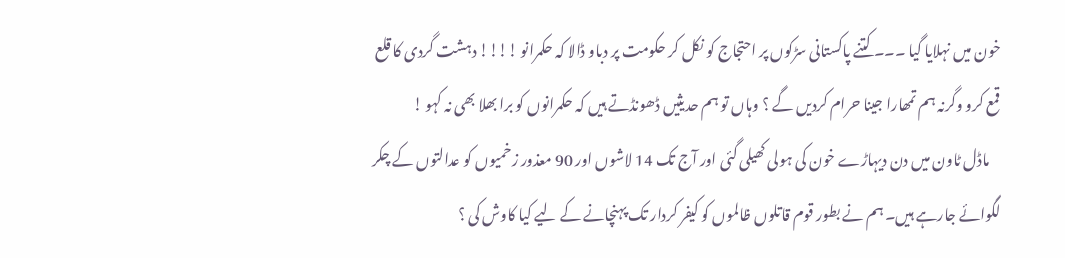خون میں نہلایا گیا ۔۔۔ کتنے پاکستانی سڑکوں پر احتجاج کو نکل کر حکومت پر دباو ڈالا کہ حکمرانو !!!! دہشت گردی کا قلع قمع کرو وگرنہ ہم تمھارا جینا حرام کردیں گے ؟ وہاں تو ہم حدیثیں ڈھونڈتے ہیں کہ حکمرانوں کو برا بھلا بھی نہ کہو !
    ماڈل ٹاون میں دن دیہاڑے خون کی ہولی کھیلی گئی اور آج تک 14 لاشوں اور 90 معذور زخمیوں کو عدالتوں کے چکر لگوائے جارہے ہیں۔ ہم نے بطور قوم قاتلوں ظالموں کو کیفر کردار تک پہنچانے کے لیے کیا کاوش کی ؟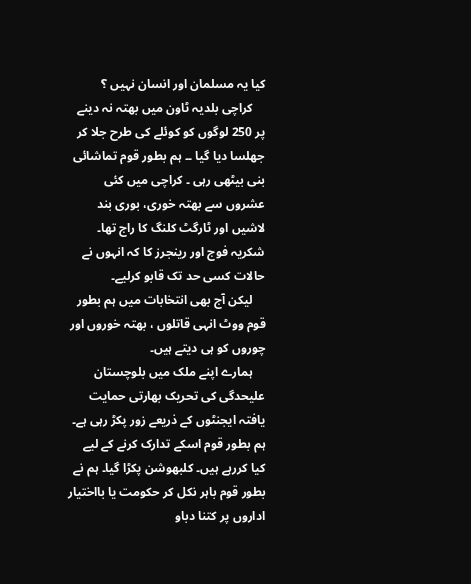کیا یہ مسلمان اور انسان نہیں ؟
    کراچی بلدیہ ٹاون میں بھتہ نہ دینے پر 250 لوگوں کو کوئلے کی طرح جلا کر جھلسا دیا گیا ۔۔ ہم بطور قوم تماشائی بنی بیٹھی رہی ۔ کراچی میں کئی عشروں سے بھتہ خوری، بوری بند لاشیں اور ٹارگٹ کلنگ کا راج تھا۔ شکریہ فوج اور رینجرز کا کہ انہوں نے حالات کسی حد تک قابو کرلیے۔
    لیکن آج بھی انتخابات میں ہم بطور قوم ووٹ انہی قاتلوں ، بھتہ خوروں اور چوروں کو ہی دیتے ہیں۔
    ہمارے اپنے ملک میں بلوچستان علیحدگی کی تحریک بھارتی حمایت یافتہ ایجنٹوں کے ذریعے زور پکڑ رہی ہے۔ ہم بطور قوم اسکے تدارک کرنے کے لیے کیا کررہے ہیں۔ کلبھوشن پکڑا گیا۔ ہم نے بطور قوم باہر نکل کر حکومت یا بااختیار اداروں پر کتنا دباو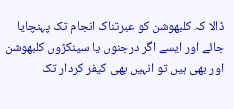ڈالا کہ کلبھوشن کو عبرتناک انجام تک پہنچایا جائے اور ایسے اگر درجنوں یا سینکڑوں کلبھوشن اور بھی ہیں تو انہیں بھی کیفر کردار تک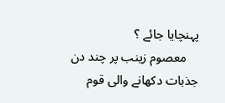پہنچایا جائے ؟
    معصوم زینب پر چند دن جذبات دکھانے والی قوم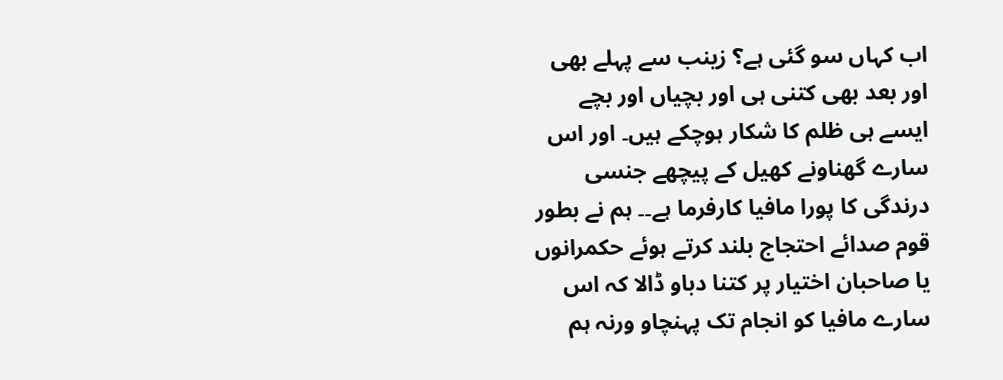اب کہاں سو گئی ہے؟ زینب سے پہلے بھی اور بعد بھی کتنی ہی اور بچیاں اور بچے ایسے ہی ظلم کا شکار ہوچکے ہیں۔ اور اس سارے گھناونے کھیل کے پیچھے جنسی درندگی کا پورا مافیا کارفرما ہے۔۔ ہم نے بطور قوم صدائے احتجاج بلند کرتے ہوئے حکمرانوں یا صاحبان اختیار پر کتنا دباو ڈالا کہ اس سارے مافیا کو انجام تک پہنچاو ورنہ ہم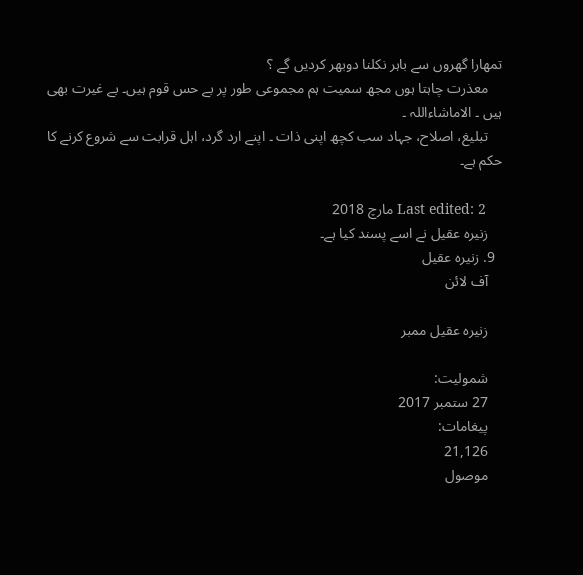تمھارا گھروں سے باہر نکلنا دوبھر کردیں گے ؟
    معذرت چاہتا ہوں مجھ سمیت ہم مجموعی طور پر بے حس قوم ہیں۔ بے غیرت بھی ہیں ۔ الاماشاءاللہ ۔
    تبلیغ، اصلاح، جہاد سب کچھ اپنی ذات ۔ اپنے ارد گرد، اہل قرابت سے شروع کرنے کا حکم ہے۔

    Last edited: 2 مارچ 2018
    زنیرہ عقیل نے اسے پسند کیا ہے۔
  9. زنیرہ عقیل
    آف لائن

    زنیرہ عقیل ممبر

    شمولیت:
    27 ستمبر 2017
    پیغامات:
    21,126
    موصول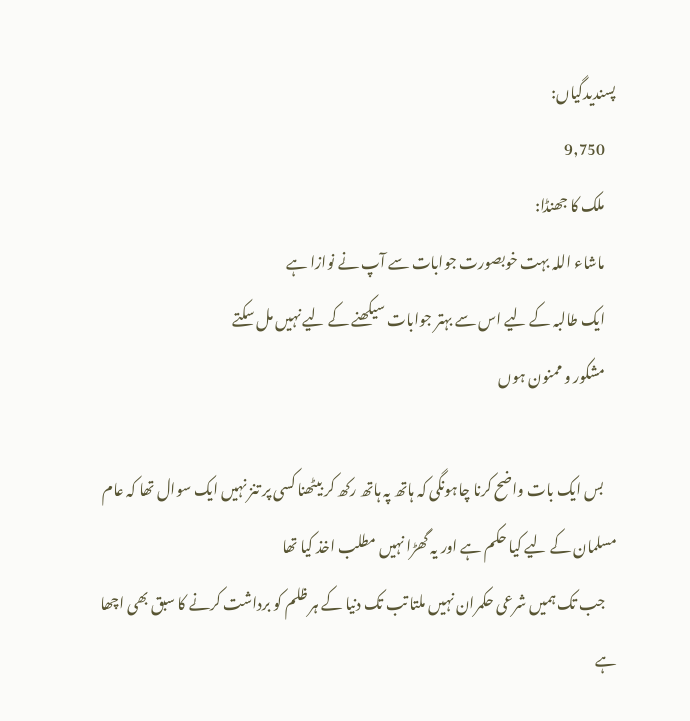پسندیدگیاں:
    9,750
    ملک کا جھنڈا:
    ماشاء اللہ بہت خوبصورت جوابات سے آپ نے نوازا ہے
    ایک طالبہ کے لیے اس سے بہتر جوابات سیکھنے کے لیے نہیں مل سکتے
    مشکور و ممنون ہوں

    بس ایک بات واضح کرنا چاہونگی کہ ہاتھ پہ ہاتھ رکھ کر بیٹھنا کسی پر تنز نہیں ایک سوال تھا کہ عام مسلمان کے لیے کیا حکم ہے اور یہ گھڑا نہیں مطلب اخذ کیا تھا
    جب تک ہمیں شرعی حکمران نہیں ملتا تب تک دنیا کے ہر ظلم کو برداشت کرنے کا سبق بھی اچھا ہے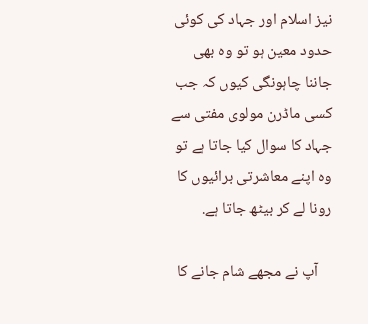نیز اسلام اور جہاد کی کوئی حدود معین ہو تو وہ بھی جاننا چاہونگی کیوں کہ جب کسی ماڈرن مولوی مفتی سے جہاد کا سوال کیا جاتا ہے تو وہ اپنے معاشرتی برائیوں کا رونا لے کر بیٹھ جاتا ہے.

    آپ نے مجھے شام جانے کا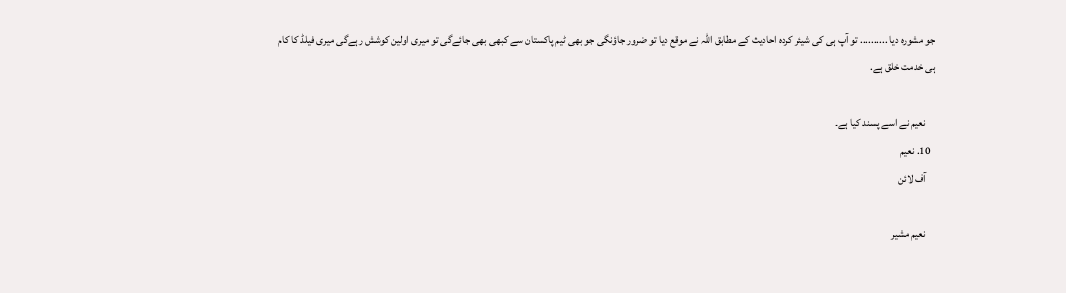جو مشورہ دیا .......... تو آپ ہی کی شیئر کردہ احادیث کے مطابق اللہ نے موقع دیا تو ضرور جاؤنگی جو بھی ٹیم پاکستان سے کبھی بھی جائےگی تو میری اولین کوشش رہےگی میری فیلڈ کا کام ہی خدمت خلق ہے.

    نعیم نے اسے پسند کیا ہے۔
  10. نعیم
    آف لائن

    نعیم مشیر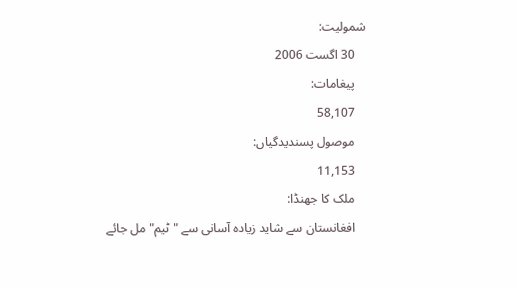شمولیت:
    30 اگست 2006
    پیغامات:
    58,107
    موصول پسندیدگیاں:
    11,153
    ملک کا جھنڈا:
    افغانستان سے شاید زیادہ آسانی سے "ٹیم" مل جائے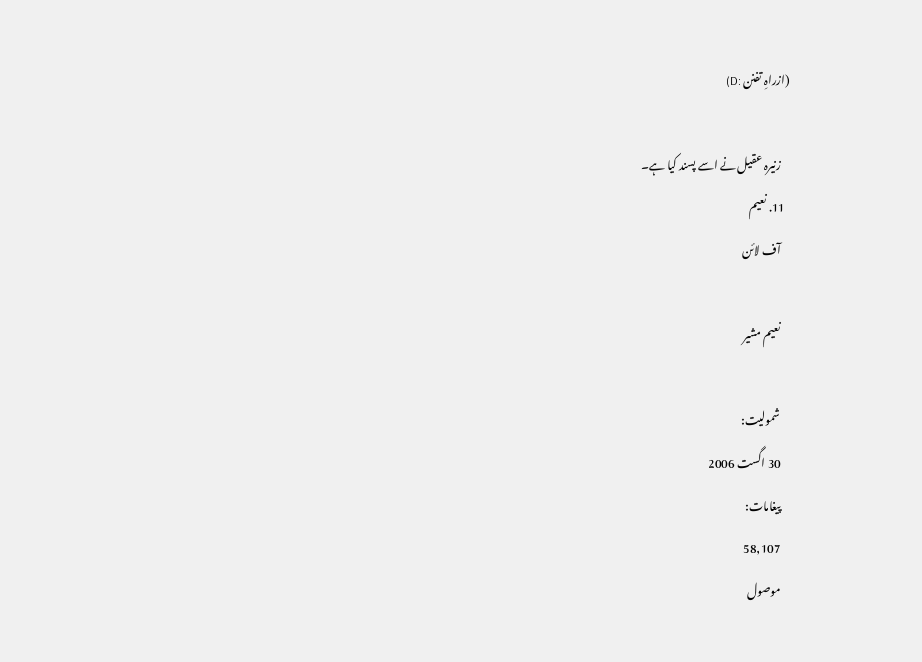(ازراہِ تفنن :D)

    زنیرہ عقیل نے اسے پسند کیا ہے۔
  11. نعیم
    آف لائن

    نعیم مشیر

    شمولیت:
    30 اگست 2006
    پیغامات:
    58,107
    موصول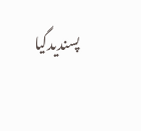پسندیدگیا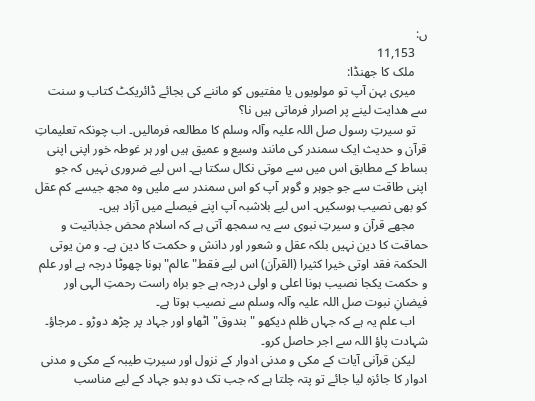ں:
    11,153
    ملک کا جھنڈا:
    میری بہن آپ تو مولویوں یا مفتیوں کو ماننے کی بجائے ڈائریکٹ کتاب و سنت سے ھدایت لینے پر اصرار فرماتی ہیں نا؟
    تو سیرتِ رسول صل اللہ علیہ وآلہ وسلم کا مطالعہ فرمالیں۔ اب چونکہ تعلیماتِ قرآن و حدیث ایک سمندر کی مانند وسیع و عمیق ہیں اور ہر غوطہ خور اپنی اپنی بساط کے مطابق اس میں سے موتی نکال سکتا ہے۔ اس لیے ضروری نہیں کہ جو اپنی طاقت سے جو جوہر و گوہر آپ کو اس سمندر سے ملیں وہ مجھ جیسے کم عقل کو بھی نصیب ہوسکیں۔ اس لیے بلاشبہ آپ اپنے فیصلے میں آزاد ہیں۔
    مجھے قرآن و سیرتِ نبوی سے یہ سمجھ آتی ہے کہ اسلام محض جذباتیت و حماقت کا دین نہیں بلکہ عقل و شعور اور دانش و حکمت کا دین ہے۔ و من یوتی الحکمۃ فقد اوتی خیرا کثیرا (القرآن) اس لیے فقط"عالم" ہونا چھوٹا درجہ ہے اور علم و حکمت یکجا نصیب ہونا اعلی و اولی درجہ ہے جو براہ راست رحمتِ الہی اور فیضانِ نبوت صل اللہ علیہ وآلہ وسلم سے نصیب ہوتا ہے۔
    اب علم یہ ہے کہ جہاں ظلم دیکھو "بندوق" اٹھاو اور جہاد پر چڑھ دوڑو ۔ مرجاؤ۔ شہادت پاؤ اللہ سے اجر حاصل کرو۔
    لیکن قرآنی آیات کے مکی و مدنی ادوار کے نزول اور سیرتِ طیبہ کے مکی و مدنی ادوار کا جائزہ لیا جائے تو پتہ چلتا ہے کہ جب تک دو بدو جہاد کے لیے مناسب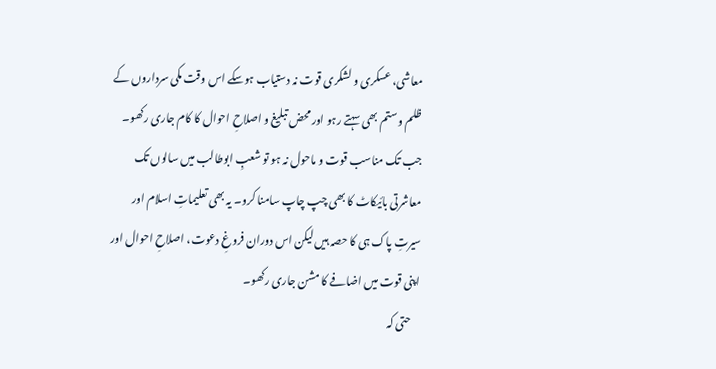معاشی، عسکری و لشکری قوت نہ دستیاب ہوسکے اس وقت مکی سرداروں کے ظلم وستم بھی سہتے رہو اور محض تبلیغ و اصلاحِ احوال کا کام جاری رکھو۔ جب تک مناسب قوت و ماحول نہ ہو تو شعبِ ابوطالب میں سالوں تک معاشرتی بائیکاٹ کا بھی چپ چاپ سامنا کرو۔ یہ بھی تعلیماتِ اسلام اور سیرتِ پاک ہی کا حصہ ہیں لیکن اس دوران فروغِ دعوت، اصلاحِ احوال اور اپنی قوت میں اضافے کا مشن جاری رکھو۔
    حتی کہ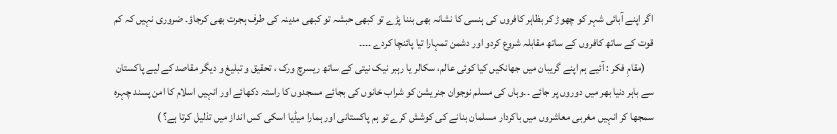اگر اپنے آبائی شہر کو چھوڑ کر بظاہر کافروں کی ہنسی کا نشانہ بھی بننا پڑے تو کبھی حبشہ تو کبھی مدینہ کی طرف ہجرت بھی کرجاؤ۔ ضروری نہیں کہ کم قوت کے ساتھ کافروں کے ساتھ مقابلہ شروع کردو اور دشمن تمہارا تیا پائنچا کردے ۔۔۔۔
    (مقامِ فکر : آئیے ہم اپنے گریبان میں جھانکیں کیا کوئی عالم، سکالر یا رہبر نیک نیتی کے ساتھ ریسرچ ورک ، تحقیق و تبلیغ و دیگر مقاصد کے لیے پاکستان سے باہر دنیا بھر میں دوروں پر جائے ۔۔وہاں کی مسلم نوجوان جنریشن کو شراب خانوں کی بجائے مسجدوں کا راستہ دکھائے اور انہیں اسلام کا امن پسند چہرہ سمجھا کر انہیں مغربی معاشروں میں باکردار مسلمان بنانے کی کوشش کرے تو ہم پاکستانی اور ہمارا میڈیا اسکی کس انداز میں تذلیل کرتا ہے؟ )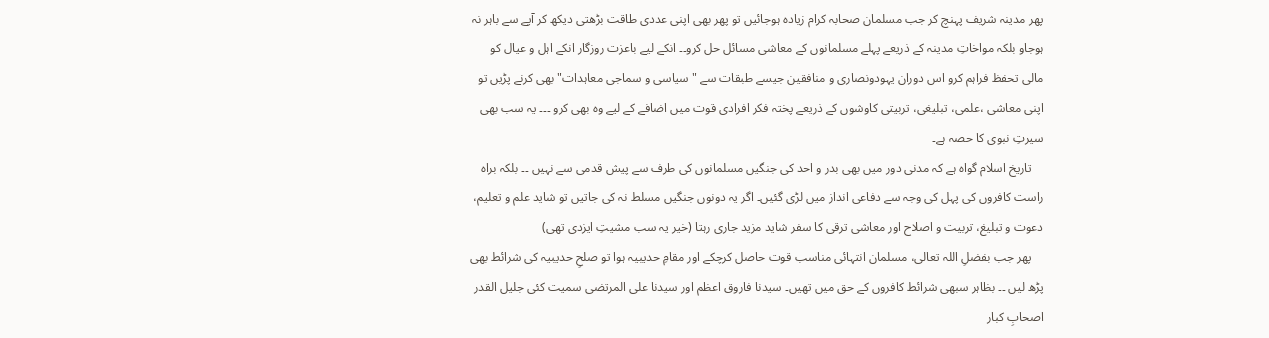پھر مدینہ شریف پہنچ کر جب مسلمان صحابہ کرام زیادہ ہوجائیں تو پھر بھی اپنی عددی طاقت بڑھتی دیکھ کر آپے سے باہر نہ ہوجاو بلکہ مواخاتِ مدینہ کے ذریعے پہلے مسلمانوں کے معاشی مسائل حل کرو۔۔ انکے لیے باعزت روزگار انکے اہل و عیال کو مالی تحفظ فراہم کرو اس دوران یہودونصاری و منافقین جیسے طبقات سے "سیاسی و سماجی معاہدات" بھی کرنے پڑیں تو اپنی معاشی ،علمی، تبلیغی، تربیتی کاوشوں کے ذریعے پختہ فکر افرادی قوت میں اضافے کے لیے وہ بھی کرو ۔۔۔ یہ سب بھی سیرتِ نبوی کا حصہ ہے۔
    تاریخ اسلام گواہ ہے کہ مدنی دور میں بھی بدر و احد کی جنگیں مسلمانوں کی طرف سے پیش قدمی سے نہیں ۔۔ بلکہ براہ راست کافروں کی پہل کی وجہ سے دفاعی انداز میں لڑی گئیں۔ اگر یہ دونوں جنگیں مسلط نہ کی جاتیں تو شاید علم و تعلیم، دعوت و تبلیغ، تربیت و اصلاح اور معاشی ترقی کا سفر شاید مزید جاری رہتا (خیر یہ سب مشیتِ ایزدی تھی)
    پھر جب بفضلِ اللہ تعالی، مسلمان انتہائی مناسب قوت حاصل کرچکے اور مقامِ حدیبیہ ہوا تو صلحِ حدیبیہ کی شرائط بھی پڑھ لیں ۔۔ بظاہر سبھی شرائط کافروں کے حق میں تھیں۔ سیدنا فاروق اعظم اور سیدنا علی المرتضی سمیت کئی جلیل القدر اصحابِ کبار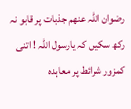رضوان اللہ عنھم جذبات پر قابو نہ رکھ سکیں کہ یارسول اللہ ! اتنی کمزور شرائط پر معاہدہ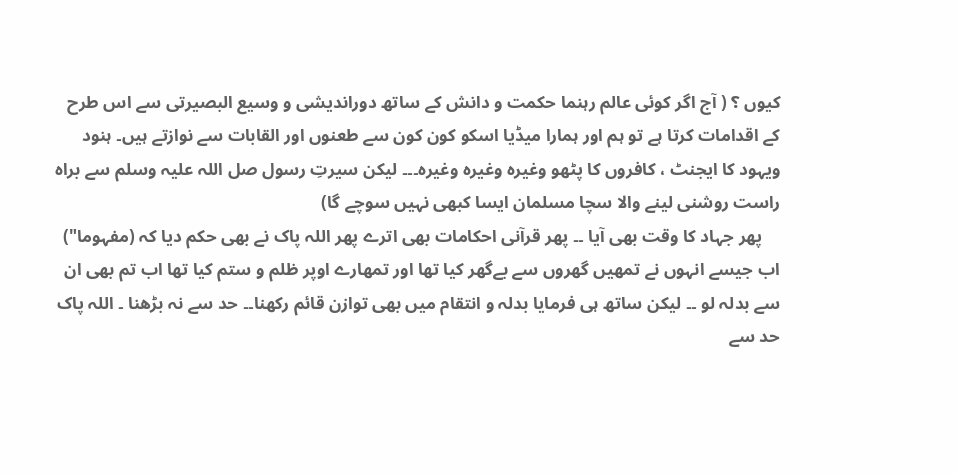کیوں ؟ ( آج اگر کوئی عالم رہنما حکمت و دانش کے ساتھ دوراندیشی و وسیع البصیرتی سے اس طرح کے اقدامات کرتا ہے تو ہم اور ہمارا میڈیا اسکو کون کون سے طعنوں اور القابات سے نوازتے ہیں۔ ہنود ویہود کا ایجنٹ ، کافروں کا پٹھو وغیرہ وغیرہ وغیرہ۔۔۔ لیکن سیرتِ رسول صل اللہ علیہ وسلم سے براہ راست روشنی لینے والا سچا مسلمان ایسا کبھی نہیں سوچے گا)
    پھر جہاد کا وقت بھی آیا ۔۔ پھر قرآنی احکامات بھی اترے پھر اللہ پاک نے بھی حکم دیا کہ (مفہوما") اب جیسے انہوں نے تمھیں گھروں سے بےگھر کیا تھا اور تمھارے اوپر ظلم و ستم کیا تھا اب تم بھی ان سے بدلہ لو ۔۔ لیکن ساتھ ہی فرمایا بدلہ و انتقام میں بھی توازن قائم رکھنا۔۔ حد سے نہ بڑھنا ۔ اللہ پاک حد سے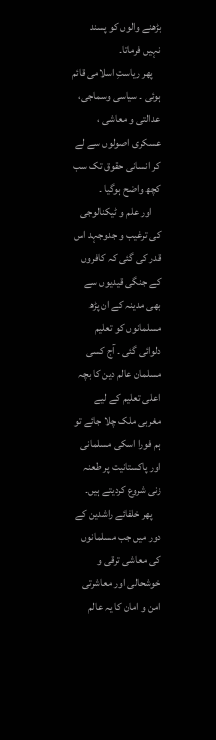بڑھنے والوں کو پسند نہیں فرماتا۔
    پھر ریاستِ اسلامی قائم ہوئی ۔ سیاسی وسماجی، عدالتی و معاشی ، عسکری اصولوں سے لے کر انسانی حقوق تک سب کچھ واضح ہوگیا ۔
    اور علم و ٹیکنالوجی کی ترغیب و جدوجہد اس قدر کی گئی کہ کافروں کے جنگی قیدیوں سے بھی مدینہ کے ان پڑھ مسلمانوں کو تعلیم دلوائی گئی ۔ آج کسی مسلمان عالم دین کا بچہ اعلی تعلیم کے لیے مغربی ملک چلا جائے تو ہم فورا اسکی مسلمانی اور پاکستانیت پر طعنہ زنی شروع کردیتے ہیں۔
    پھر خلفائے راشدین کے دور میں جب مسلمانوں کی معاشی ترقی و خوشحالی اور معاشرتی امن و امان کا یہ عالم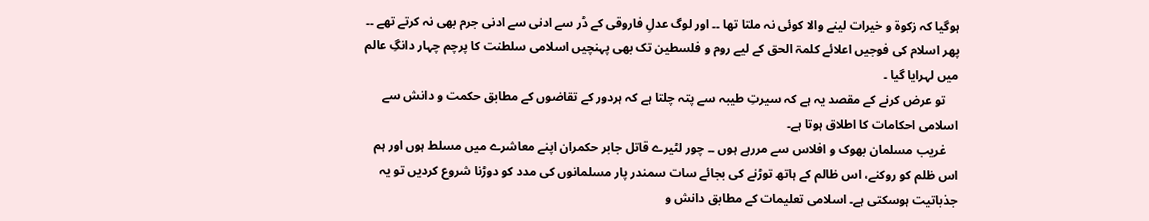ہوگیا کہ زکوۃ و خیرات لینے والا کوئی نہ ملتا تھا ۔۔ اور لوگ عدلِ فاروقی کے ڈر سے ادنی سے ادنی جرم بھی نہ کرتے تھے ۔۔ پھر اسلام کی فوجیں اعلائے کلمۃ الحق کے لیے روم و فلسطین تک بھی پہنچیں اسلامی سلطنت کا پرچم چہار دانگِ عالم میں لہرایا گیا ۔
    تو عرض کرنے کے مقصد یہ ہے کہ سیرتِ طیبہ سے پتہ چلتا ہے کہ ہردور کے تقاضوں کے مطابق حکمت و دانش سے اسلامی احکامات کا اطلاق ہوتا ہے۔
    غریب مسلمان بھوک و افلاس سے مررہے ہوں ۔۔ چور لٹیرے قاتل جابر حکمران اپنے معاشرے میں مسلط ہوں اور ہم اس ظلم کو روکنے، اس ظالم کے ہاتھ توڑنے کی بجائے سات سمندر پار مسلمانوں کی مدد کو دوڑنا شروع کردیں تو یہ جذباتیت ہوسکتی ہے۔ اسلامی تعلیمات کے مطابق دانش و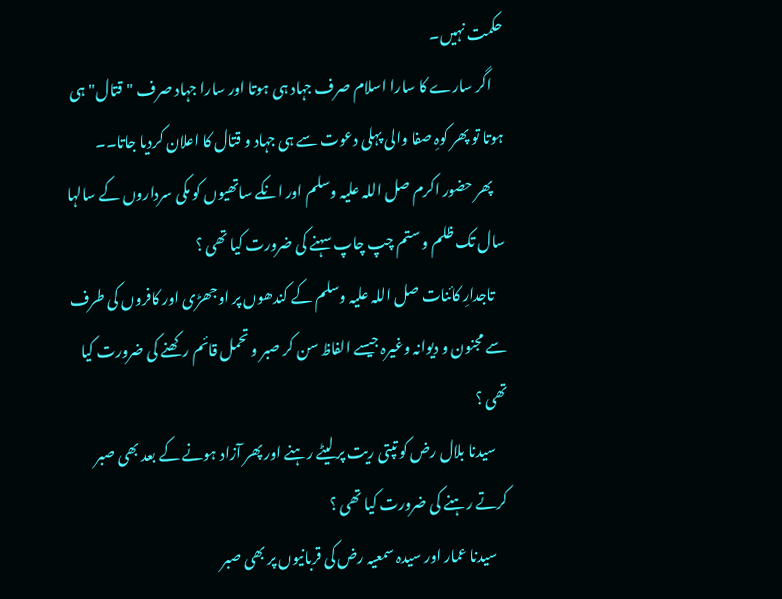حکمت نہیں۔
    اگر سارے کا سارا اسلام صرف جہاد ہی ہوتا اور سارا جہاد صرف "قتال" ہی ہوتا تو پھر کوہِ صفا والی پہلی دعوت سے ہی جہاد و قتال کا اعلان کردیا جاتا۔۔
    پھر حضور اکرم صل اللہ علیہ وسلم اور انکے ساتھیوں کو مکی سرداروں کے سالہا سال تک ظلم و ستم چپ چاپ سہنے کی ضرورت کیا تھی ؟
    تاجدارِ کائنات صل اللہ علیہ وسلم کے کندھوں پر اوجھڑی اور کافروں کی طرف سے مجنون و دیوانہ وغیرہ جیسے الفاظ سن کر صبر و تحمل قائم رکھنے کی ضرورت کیا تھی ؟
    سیدنا بلال رض کو تپتی ریت پر لیٹے رہنے اور پھر آزاد ہونے کے بعد بھی صبر کرتے رہنے کی ضرورت کیا تھی ؟
    سیدنا عمار اور سیدہ سمعیہ رض کی قربانیوں پر بھی صبر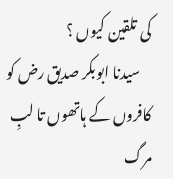کی تلقین کیوں ؟
    سیدنا ابوبکر صدیق رض کو کافروں کے ہاتھوں تا لبِ مرگ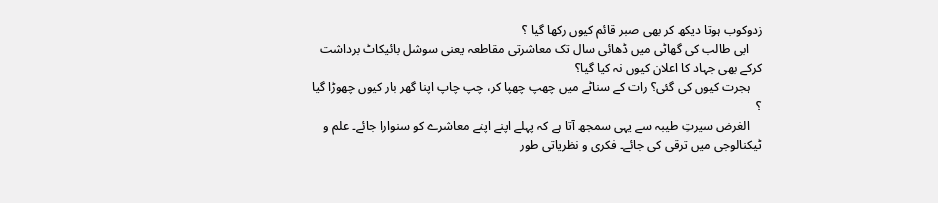زدوکوب ہوتا دیکھ کر بھی صبر قائم کیوں رکھا گیا ؟
    ابی طالب کی گھاٹی میں ڈھائی سال تک معاشرتی مقاطعہ یعنی سوشل بائیکاٹ برداشت کرکے بھی جہاد کا اعلان کیوں نہ کیا گیا؟
    ہجرت کیوں کی گئی؟ رات کے سناٹے میں چھپ چھپا کر، چپ چاپ اپنا گھر بار کیوں چھوڑا گیا ؟
    الغرض سیرتِ طیبہ سے یہی سمجھ آتا ہے کہ پہلے اپنے اپنے معاشرے کو سنوارا جائے۔ علم و ٹیکنالوجی میں ترقی کی جائے۔ فکری و نظریاتی طور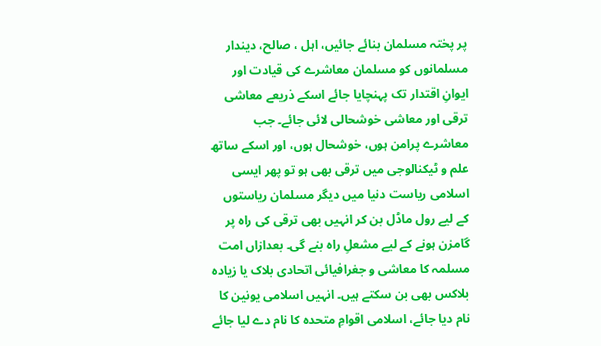پر پختہ مسلمان بنائے جائیں، اہل ، صالح، دیندار مسلمانوں کو مسلمان معاشرے کی قیادت اور ایوانِ اقتدار تک پہنچایا جائے اسکے ذریعے معاشی ترقی اور معاشی خوشحالی لائی جائے۔ جب معاشرے پرامن ہوں، خوشحال ہوں، اور اسکے ساتھ علم و ٹیکنالوجی میں ترقی بھی ہو تو پھر ایسی اسلامی ریاست دنیا میں دیگر مسلمان ریاستوں کے لیے رول ماڈل بن کر انہیں بھی ترقی کی راہ پر گامزن ہونے کے لیے مشعلِ راہ بنے گی۔ بعدازاں امت مسلمہ کا معاشی و جغرافیائی اتحادی بلاک یا زیادہ بلاکس بھی بن سکتے ہیں۔ انہیں اسلامی یونین کا نام دیا جائے، اسلامی اقوامِ متحدہ کا نام دے لیا جائے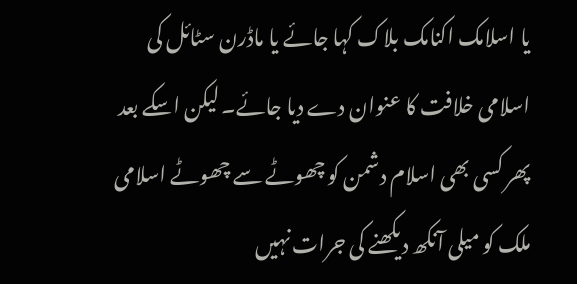یا اسلامک اکنامک بلاک کہا جائے یا ماڈرن سٹائل کی اسلامی خلافت کا عنوان دے دیا جائے۔ لیکن اسکے بعد پھر کسی بھی اسلام دشمن کو چھوٹے سے چھوٹے اسلامی ملک کو میلی آنکھ دیکھنے کی جرات نہیں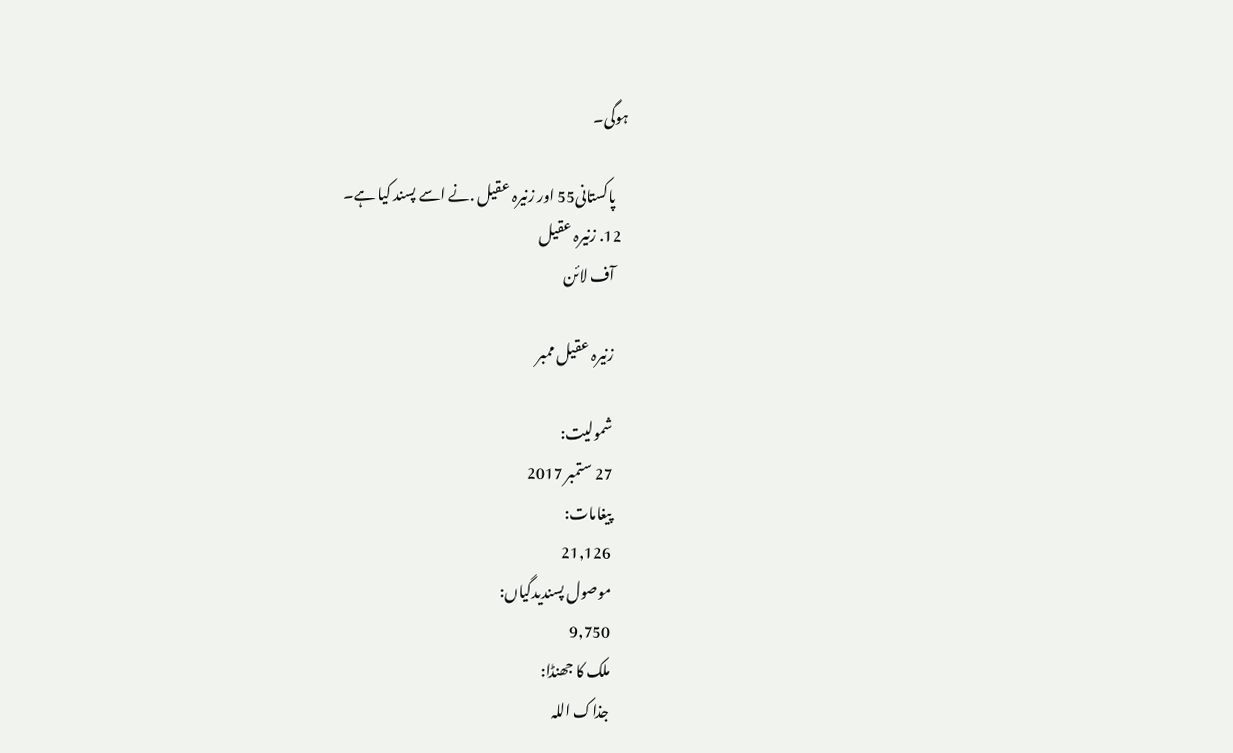ہوگی۔

    پاکستانی55 اور زنیرہ عقیل .نے اسے پسند کیا ہے۔
  12. زنیرہ عقیل
    آف لائن

    زنیرہ عقیل ممبر

    شمولیت:
    27 ستمبر 2017
    پیغامات:
    21,126
    موصول پسندیدگیاں:
    9,750
    ملک کا جھنڈا:
    جذاک اللہ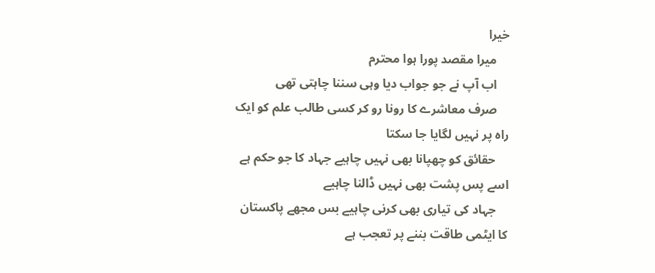خیرا
    میرا مقصد پورا ہوا محترم
    اب آپ نے جو جواب دیا وہی سننا چاہتی تھی
    صرف معاشرے کا رونا رو کر کسی طالب علم کو ایک راہ پر نہیں لگایا جا سکتا
    حقائق کو چھپانا بھی نہیں چاہیے جہاد کا جو حکم ہے اسے پس پشت بھی نہیں ڈالنا چاہیے
    جہاد کی تیاری بھی کرنی چاہیے بس مجھے پاکستان کا ایٹمی طاقت بننے پر تعجب ہے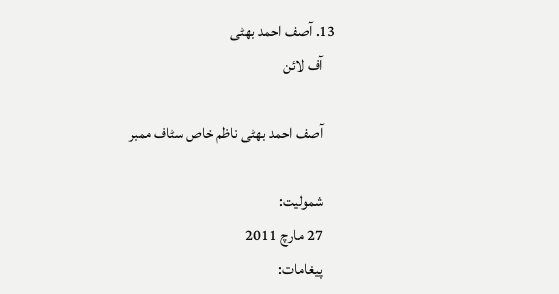13. آصف احمد بھٹی
    آف لائن

    آصف احمد بھٹی ناظم خاص سٹاف ممبر

    شمولیت:
    27 مارچ 2011
    پیغامات: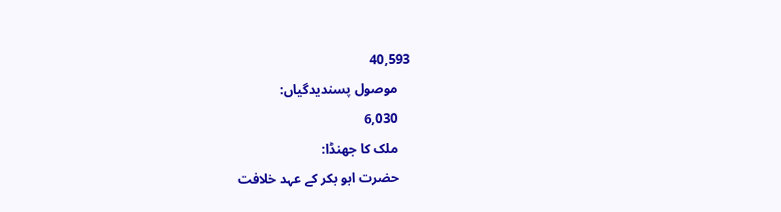40,593
    موصول پسندیدگیاں:
    6,030
    ملک کا جھنڈا:
    حضرت ابو بکر کے عہد خلافت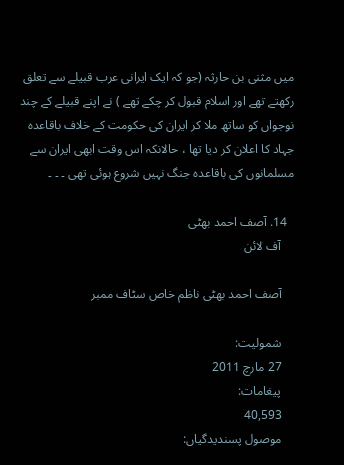میں مثنی بن حارثہ (جو کہ ایک ایرانی عرب قبیلے سے تعلق رکھتے تھے اور اسلام قبول کر چکے تھے ) نے اپنے قبیلے کے چند نوجواں کو ساتھ ملا کر ایران کی حکومت کے خلاف باقاعدہ جہاد کا اعلان کر دیا تھا ، حالانکہ اس وقت ابھی ایران سے مسلمانوں کی باقاعدہ جنگ نہیں شروع ہوئی تھی ۔ ۔ ۔

  14. آصف احمد بھٹی
    آف لائن

    آصف احمد بھٹی ناظم خاص سٹاف ممبر

    شمولیت:
    27 مارچ 2011
    پیغامات:
    40,593
    موصول پسندیدگیاں: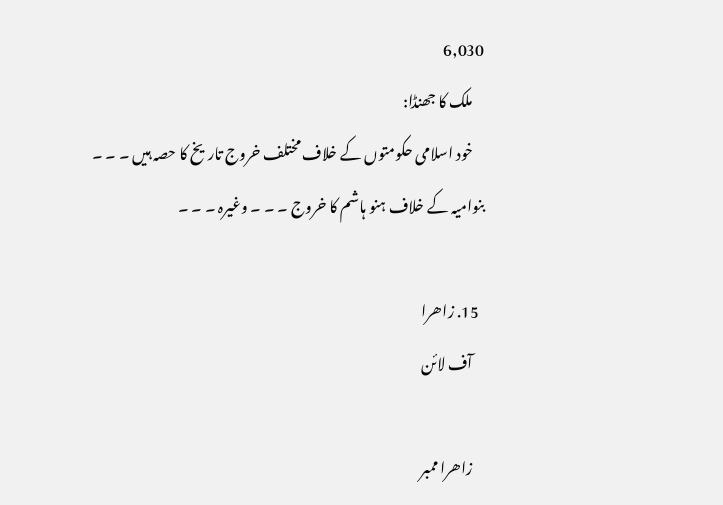6,030
    ملک کا جھنڈا:
    خود اسلامی حکومتوں کے خلاف مختلف خروج تاریخ کا حصہ ہیں ۔ ۔ ۔ بنوامیہ کے خلاف ہنو ہاشم کا خروج ۔ ۔ ۔ وغیرہ ۔ ۔ ۔

  15. زاھرا
    آف لائن

    زاھرا ممبر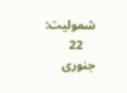شمولیت:
    22 جنوری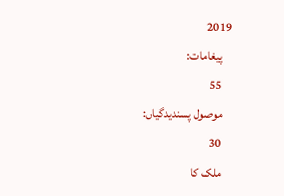2019
    پیغامات:
    55
    موصول پسندیدگیاں:
    30
    ملک کا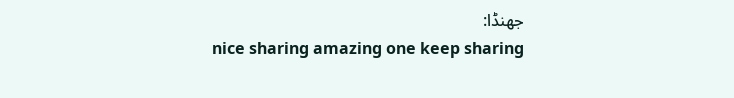جھنڈا:
    nice sharing amazing one keep sharing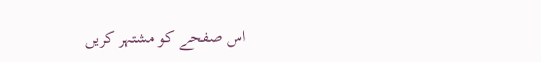اس صفحے کو مشتہر کریں